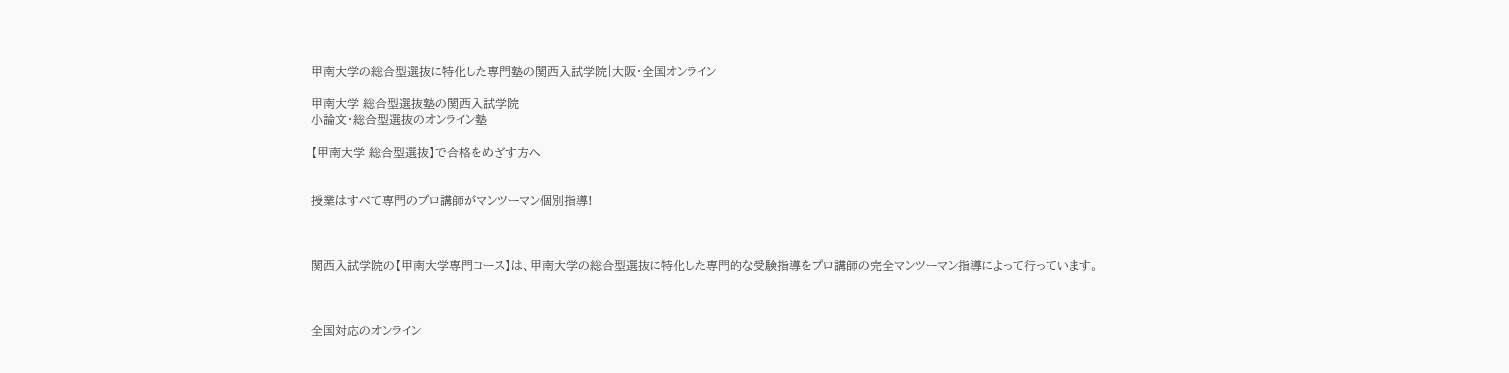甲南大学の総合型選抜に特化した専門塾の関西入試学院|大阪・全国オンライン

甲南大学 総合型選抜塾の関西入試学院
小論文・総合型選抜のオンライン塾

【甲南大学 総合型選抜】で合格をめざす方へ


授業はすべて専門のプロ講師がマンツーマン個別指導!



関西入試学院の【甲南大学専門コース】は、甲南大学の総合型選抜に特化した専門的な受験指導をプロ講師の完全マンツーマン指導によって行っています。



全国対応のオンライン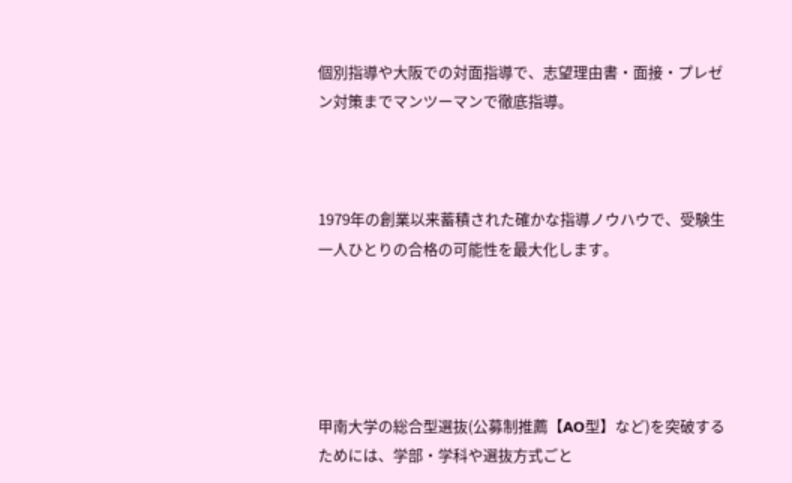個別指導や大阪での対面指導で、志望理由書・面接・プレゼン対策までマンツーマンで徹底指導。



1979年の創業以来蓄積された確かな指導ノウハウで、受験生一人ひとりの合格の可能性を最大化します。





甲南大学の総合型選抜(公募制推薦【AO型】など)を突破するためには、学部・学科や選抜方式ごと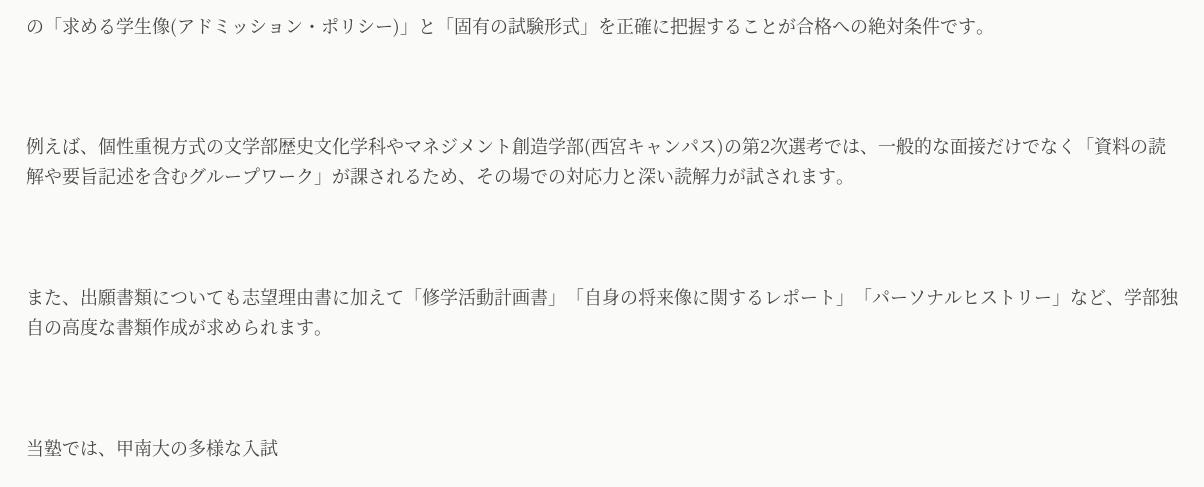の「求める学生像(アドミッション・ポリシー)」と「固有の試験形式」を正確に把握することが合格への絶対条件です。



例えば、個性重視方式の文学部歴史文化学科やマネジメント創造学部(西宮キャンパス)の第2次選考では、一般的な面接だけでなく「資料の読解や要旨記述を含むグループワーク」が課されるため、その場での対応力と深い読解力が試されます。



また、出願書類についても志望理由書に加えて「修学活動計画書」「自身の将来像に関するレポート」「パーソナルヒストリー」など、学部独自の高度な書類作成が求められます。



当塾では、甲南大の多様な入試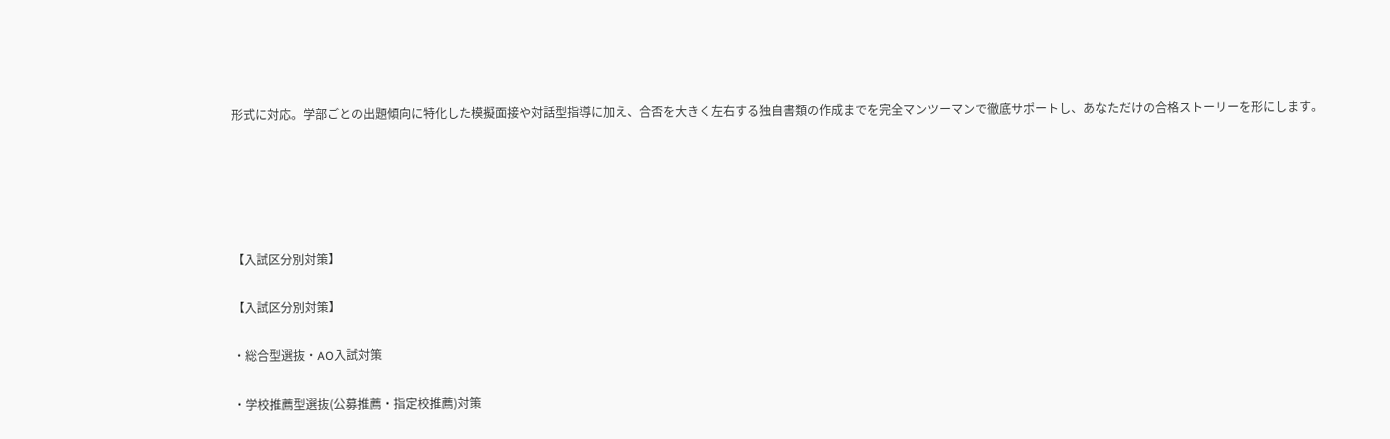形式に対応。学部ごとの出題傾向に特化した模擬面接や対話型指導に加え、合否を大きく左右する独自書類の作成までを完全マンツーマンで徹底サポートし、あなただけの合格ストーリーを形にします。





【入試区分別対策】

【入試区分別対策】

・総合型選抜・AO入試対策

・学校推薦型選抜(公募推薦・指定校推薦)対策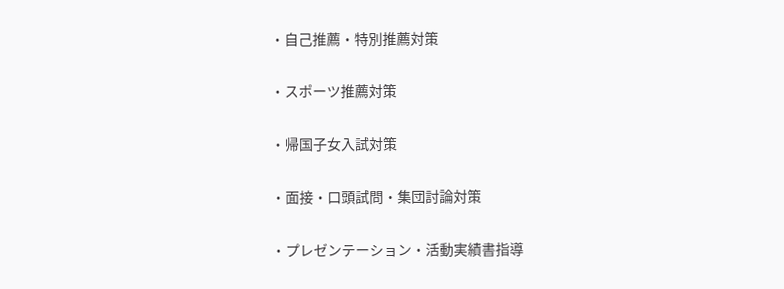・自己推薦・特別推薦対策

・スポーツ推薦対策

・帰国子女入試対策

・面接・口頭試問・集団討論対策

・プレゼンテーション・活動実績書指導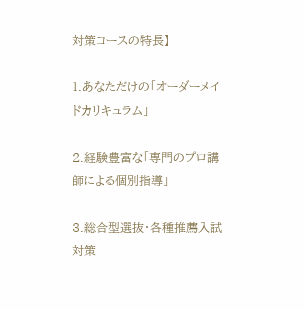対策コースの特長】

1.あなただけの「オーダーメイドカリキュラム」

2.経験豊富な「専門のプロ講師による個別指導」

3.総合型選抜・各種推薦入試対策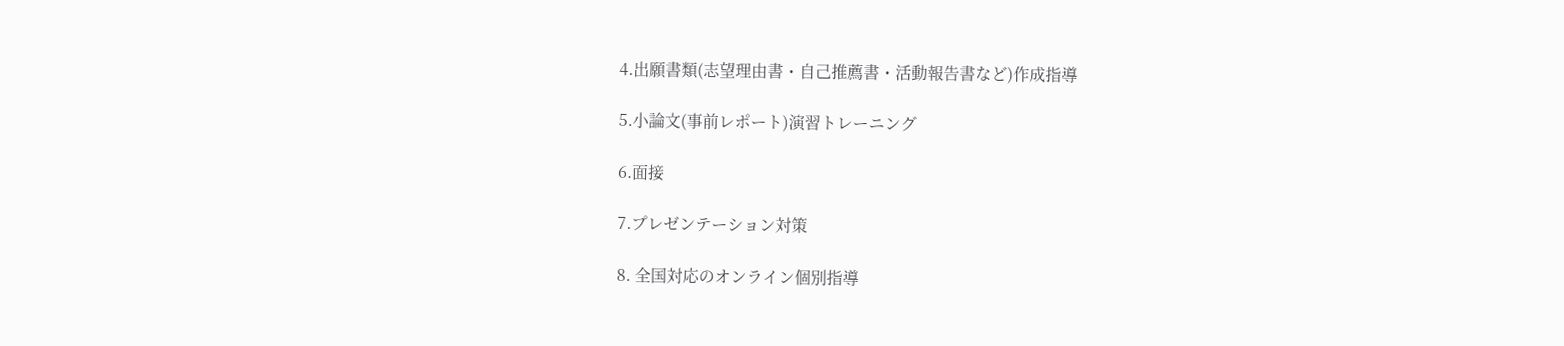4.出願書類(志望理由書・自己推薦書・活動報告書など)作成指導

5.小論文(事前レポート)演習トレーニング

6.面接

7.プレゼンテーション対策

8. 全国対応のオンライン個別指導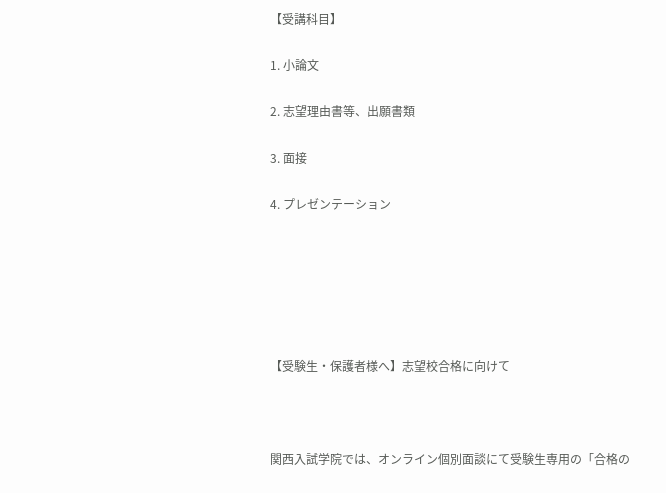【受講科目】

1. 小論文

2. 志望理由書等、出願書類

3. 面接

4. プレゼンテーション






【受験生・保護者様へ】志望校合格に向けて



関西入試学院では、オンライン個別面談にて受験生専用の「合格の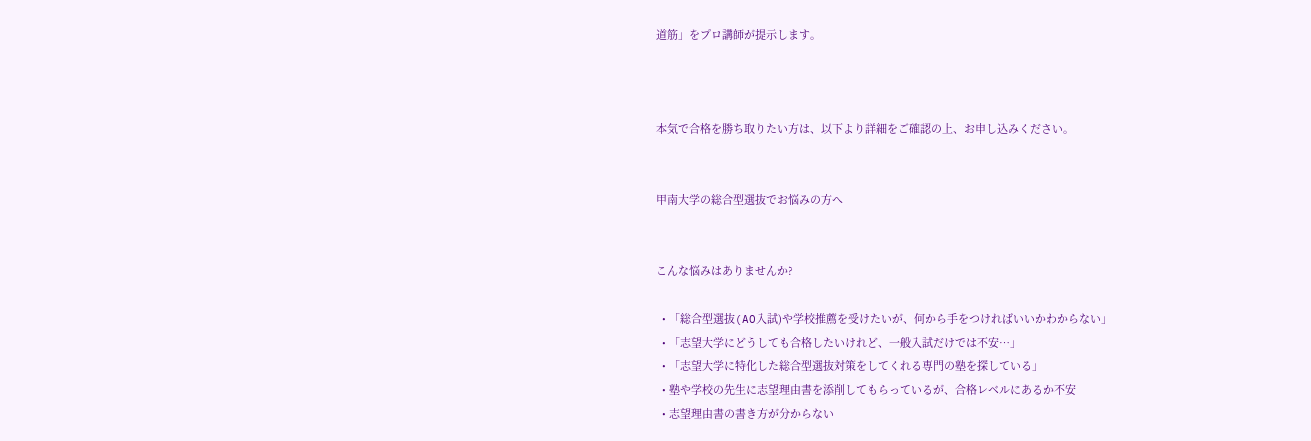道筋」をプロ講師が提示します。



本気で合格を勝ち取りたい方は、以下より詳細をご確認の上、お申し込みください。


甲南大学の総合型選抜でお悩みの方へ


こんな悩みはありませんか?

  • 「総合型選抜(AO入試)や学校推薦を受けたいが、何から手をつければいいかわからない」
  • 「志望大学にどうしても合格したいけれど、一般入試だけでは不安…」
  • 「志望大学に特化した総合型選抜対策をしてくれる専門の塾を探している」
  • 塾や学校の先生に志望理由書を添削してもらっているが、合格レベルにあるか不安
  • 志望理由書の書き方が分からない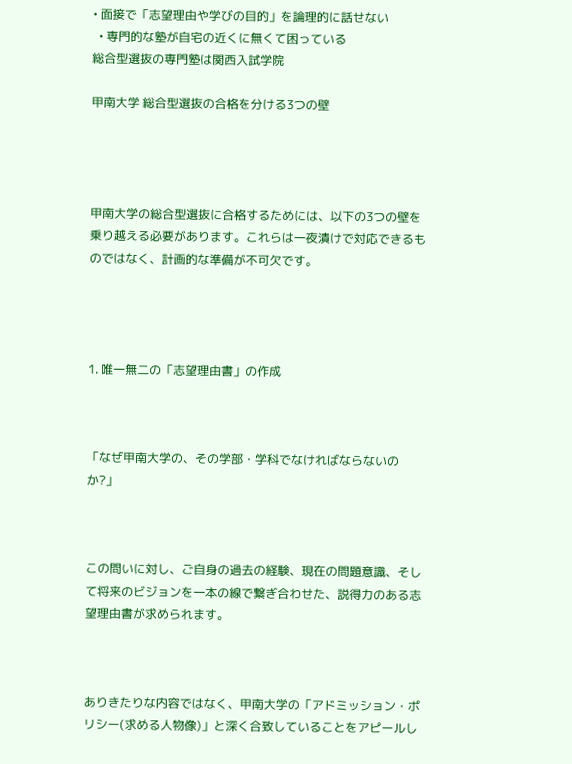• 面接で「志望理由や学びの目的」を論理的に話せない
  • 専門的な塾が自宅の近くに無くて困っている
総合型選抜の専門塾は関西入試学院

甲南大学 総合型選抜の合格を分ける3つの壁




甲南大学の総合型選抜に合格するためには、以下の3つの壁を乗り越える必要があります。これらは一夜漬けで対応できるものではなく、計画的な準備が不可欠です。




1. 唯一無二の「志望理由書」の作成



「なぜ甲南大学の、その学部・学科でなければならないのか?」



この問いに対し、ご自身の過去の経験、現在の問題意識、そして将来のビジョンを一本の線で繋ぎ合わせた、説得力のある志望理由書が求められます。



ありきたりな内容ではなく、甲南大学の「アドミッション・ポリシー(求める人物像)」と深く合致していることをアピールし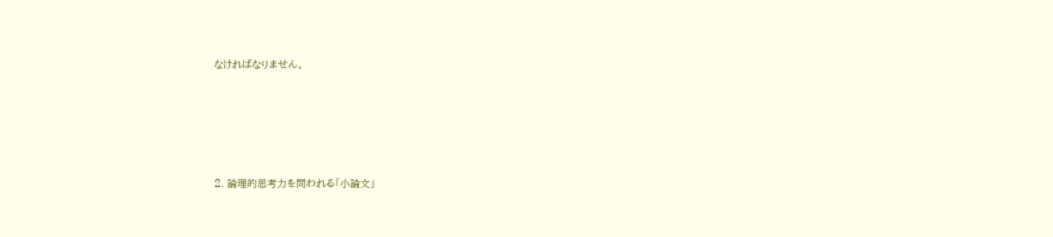なければなりません。






2. 論理的思考力を問われる「小論文」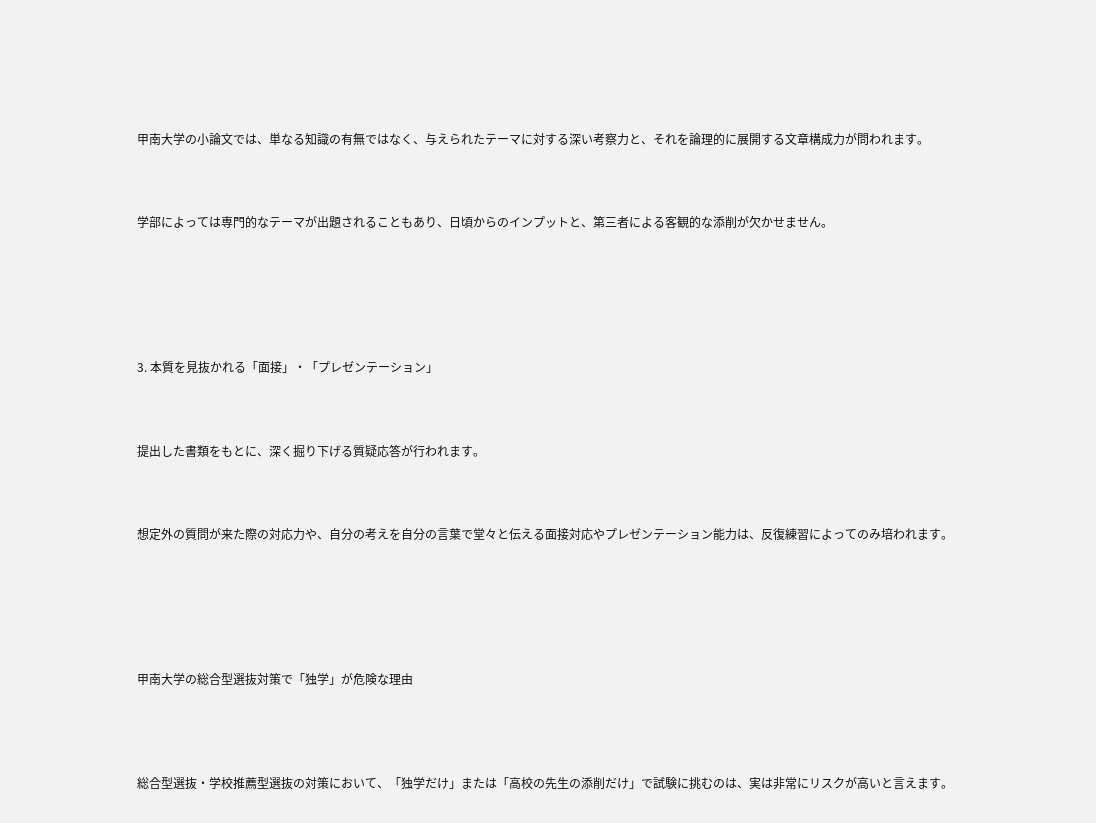甲南大学の小論文では、単なる知識の有無ではなく、与えられたテーマに対する深い考察力と、それを論理的に展開する文章構成力が問われます。



学部によっては専門的なテーマが出題されることもあり、日頃からのインプットと、第三者による客観的な添削が欠かせません。






3. 本質を見抜かれる「面接」・「プレゼンテーション」



提出した書類をもとに、深く掘り下げる質疑応答が行われます。



想定外の質問が来た際の対応力や、自分の考えを自分の言葉で堂々と伝える面接対応やプレゼンテーション能力は、反復練習によってのみ培われます。






甲南大学の総合型選抜対策で「独学」が危険な理由




総合型選抜・学校推薦型選抜の対策において、「独学だけ」または「高校の先生の添削だけ」で試験に挑むのは、実は非常にリスクが高いと言えます。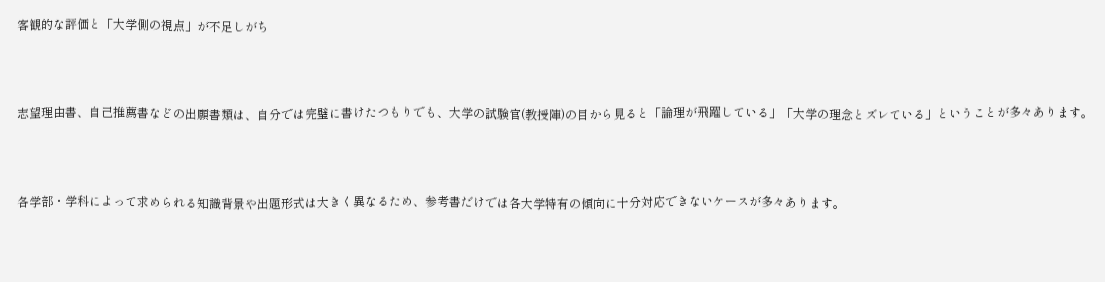客観的な評価と「大学側の視点」が不足しがち



志望理由書、自己推薦書などの出願書類は、自分では完璧に書けたつもりでも、大学の試験官(教授陣)の目から見ると「論理が飛躍している」「大学の理念とズレている」ということが多々あります。



各学部・学科によって求められる知識背景や出題形式は大きく異なるため、参考書だけでは各大学特有の傾向に十分対応できないケースが多々あります。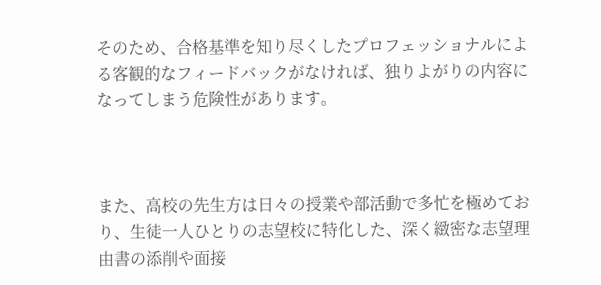そのため、合格基準を知り尽くしたプロフェッショナルによる客観的なフィードバックがなければ、独りよがりの内容になってしまう危険性があります。



また、高校の先生方は日々の授業や部活動で多忙を極めており、生徒一人ひとりの志望校に特化した、深く緻密な志望理由書の添削や面接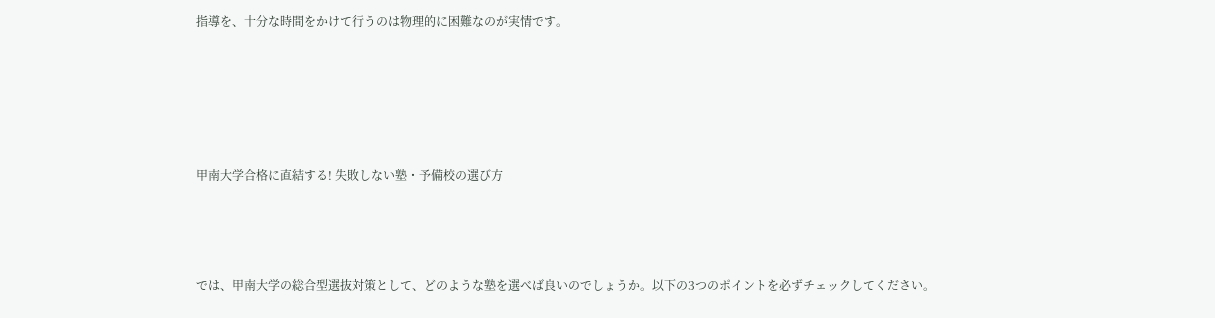指導を、十分な時間をかけて行うのは物理的に困難なのが実情です。






甲南大学合格に直結する! 失敗しない塾・予備校の選び方




では、甲南大学の総合型選抜対策として、どのような塾を選べば良いのでしょうか。以下の3つのポイントを必ずチェックしてください。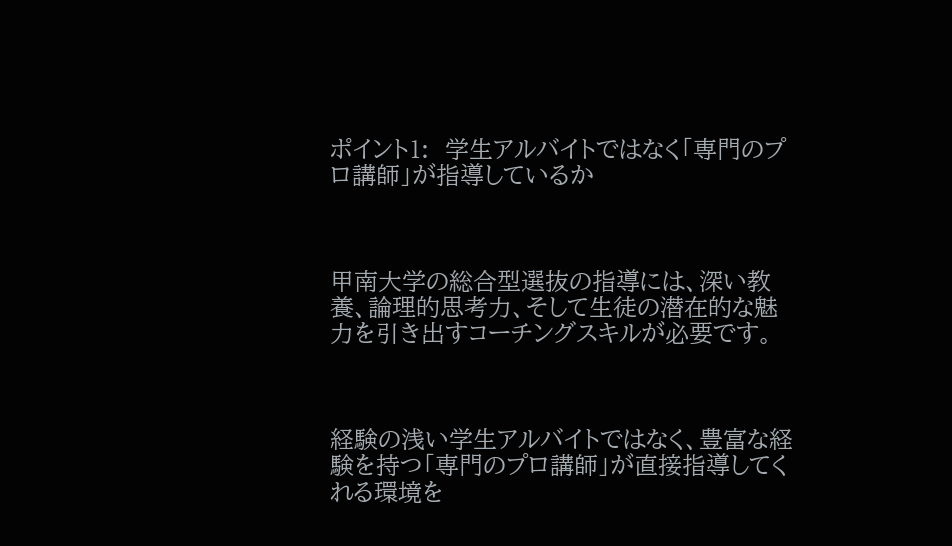ポイント1:  学生アルバイトではなく「専門のプロ講師」が指導しているか



甲南大学の総合型選抜の指導には、深い教養、論理的思考力、そして生徒の潜在的な魅力を引き出すコーチングスキルが必要です。



経験の浅い学生アルバイトではなく、豊富な経験を持つ「専門のプロ講師」が直接指導してくれる環境を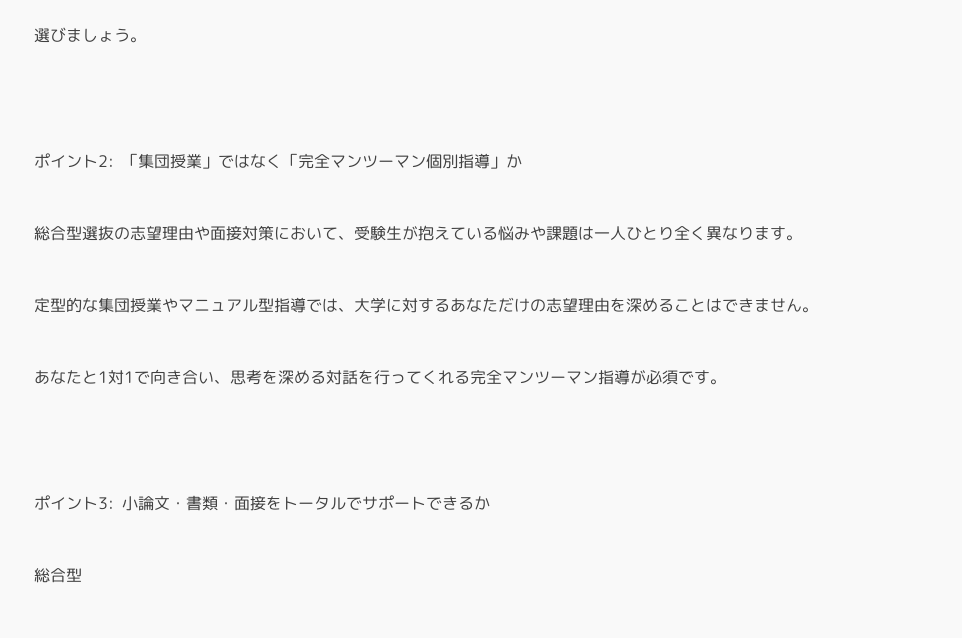選びましょう。






ポイント2:  「集団授業」ではなく「完全マンツーマン個別指導」か



総合型選抜の志望理由や面接対策において、受験生が抱えている悩みや課題は一人ひとり全く異なります。



定型的な集団授業やマニュアル型指導では、大学に対するあなただけの志望理由を深めることはできません。



あなたと1対1で向き合い、思考を深める対話を行ってくれる完全マンツーマン指導が必須です。






ポイント3:  小論文・書類・面接をトータルでサポートできるか



総合型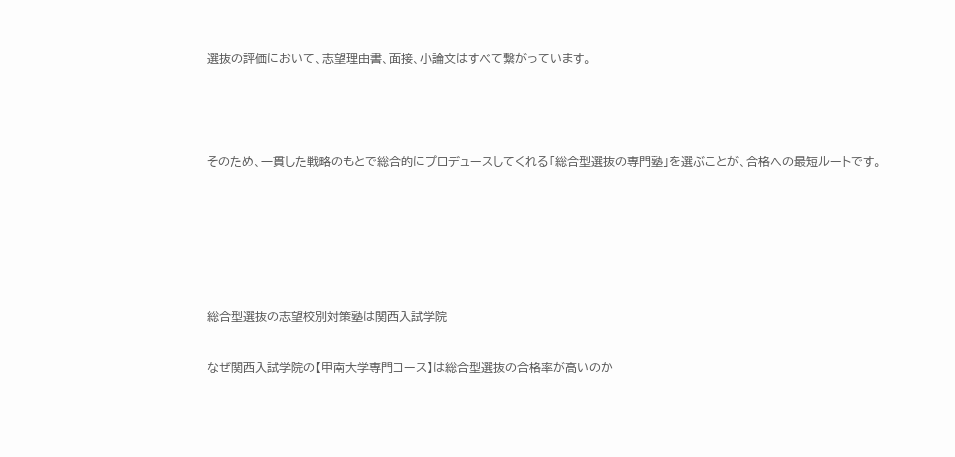選抜の評価において、志望理由書、面接、小論文はすべて繋がっています。



そのため、一貫した戦略のもとで総合的にプロデュースしてくれる「総合型選抜の専門塾」を選ぶことが、合格への最短ルートです。





総合型選抜の志望校別対策塾は関西入試学院

なぜ関西入試学院の【甲南大学専門コース】は総合型選抜の合格率が高いのか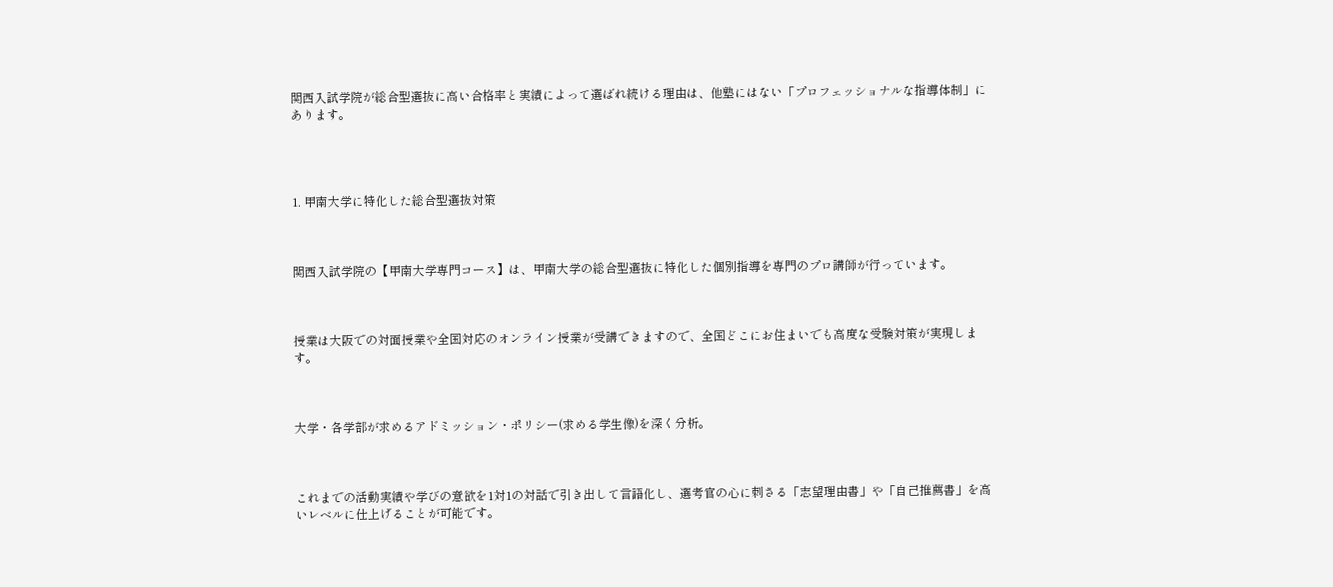関西入試学院が総合型選抜に高い合格率と実績によって選ばれ続ける理由は、他塾にはない「プロフェッショナルな指導体制」にあります。




1. 甲南大学に特化した総合型選抜対策



関西入試学院の【甲南大学専門コース】は、甲南大学の総合型選抜に特化した個別指導を専門のプロ講師が行っています。



授業は大阪での対面授業や全国対応のオンライン授業が受講できますので、全国どこにお住まいでも高度な受験対策が実現します。



大学・各学部が求めるアドミッション・ポリシー(求める学生像)を深く分析。



これまでの活動実績や学びの意欲を1対1の対話で引き出して言語化し、選考官の心に刺さる「志望理由書」や「自己推薦書」を高いレベルに仕上げることが可能です。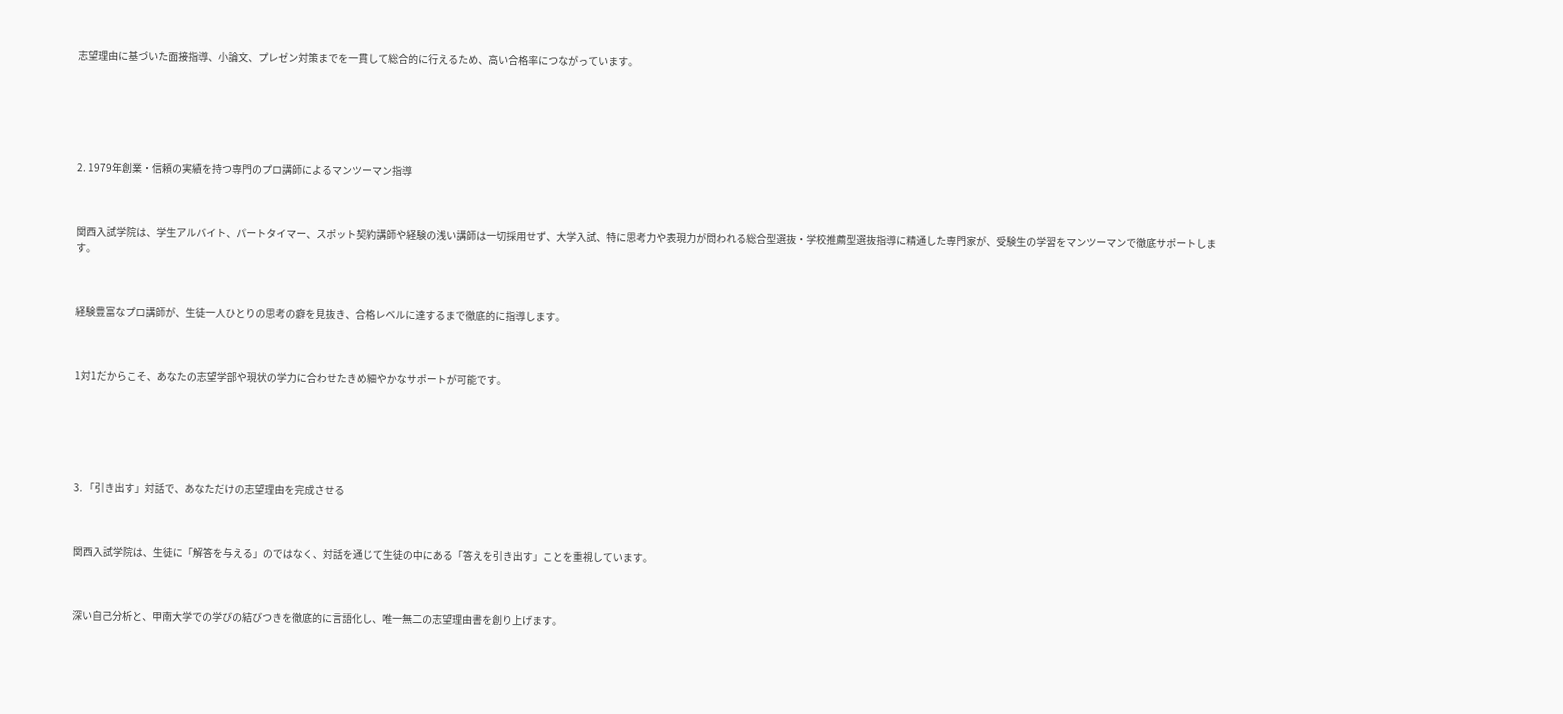志望理由に基づいた面接指導、小論文、プレゼン対策までを一貫して総合的に行えるため、高い合格率につながっています。






2. 1979年創業・信頼の実績を持つ専門のプロ講師によるマンツーマン指導



関西入試学院は、学生アルバイト、パートタイマー、スポット契約講師や経験の浅い講師は一切採用せず、大学入試、特に思考力や表現力が問われる総合型選抜・学校推薦型選抜指導に精通した専門家が、受験生の学習をマンツーマンで徹底サポートします。



経験豊富なプロ講師が、生徒一人ひとりの思考の癖を見抜き、合格レベルに達するまで徹底的に指導します。



1対1だからこそ、あなたの志望学部や現状の学力に合わせたきめ細やかなサポートが可能です。






3. 「引き出す」対話で、あなただけの志望理由を完成させる



関西入試学院は、生徒に「解答を与える」のではなく、対話を通じて生徒の中にある「答えを引き出す」ことを重視しています。



深い自己分析と、甲南大学での学びの結びつきを徹底的に言語化し、唯一無二の志望理由書を創り上げます。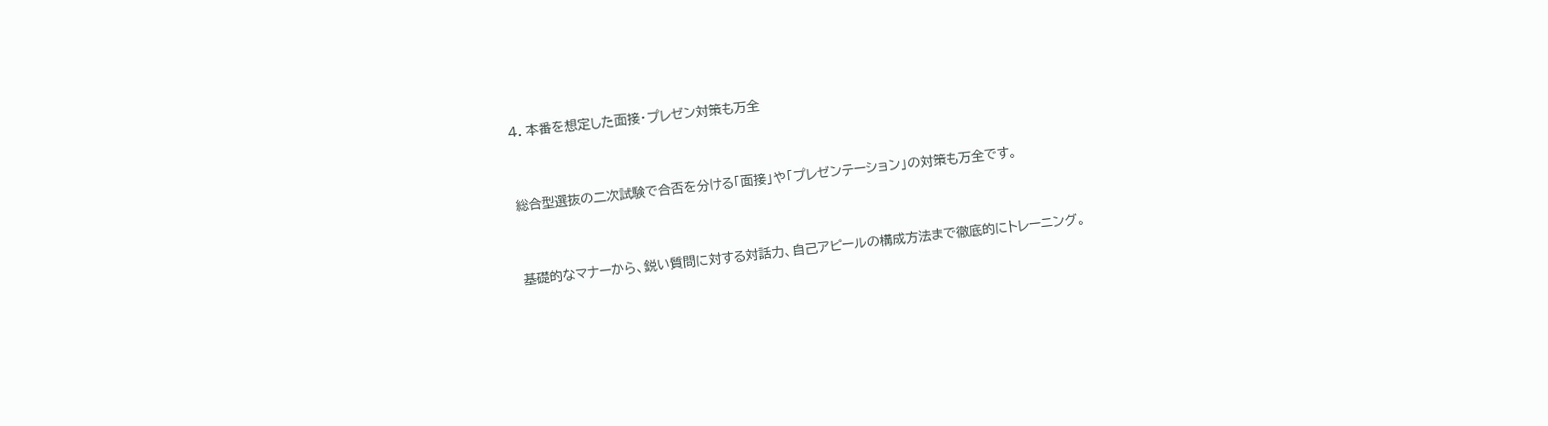4. 本番を想定した面接・プレゼン対策も万全



総合型選抜の二次試験で合否を分ける「面接」や「プレゼンテーション」の対策も万全です。



基礎的なマナーから、鋭い質問に対する対話力、自己アピールの構成方法まで徹底的にトレーニング。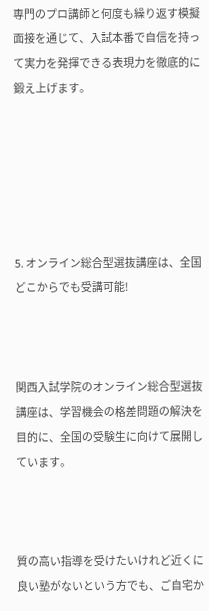専門のプロ講師と何度も繰り返す模擬面接を通じて、入試本番で自信を持って実力を発揮できる表現力を徹底的に鍛え上げます。






5. オンライン総合型選抜講座は、全国どこからでも受講可能!



関西入試学院のオンライン総合型選抜講座は、学習機会の格差問題の解決を目的に、全国の受験生に向けて展開しています。



質の高い指導を受けたいけれど近くに良い塾がないという方でも、ご自宅か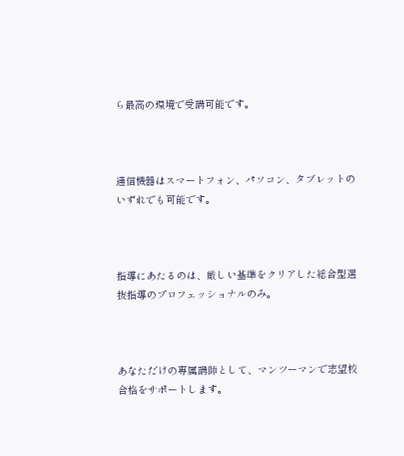ら最高の環境で受講可能です。



通信機器はスマートフォン、パソコン、タブレットのいずれでも可能です。



指導にあたるのは、厳しい基準をクリアした総合型選抜指導のプロフェッショナルのみ。



あなただけの専属講師として、マンツーマンで志望校合格をサポートします。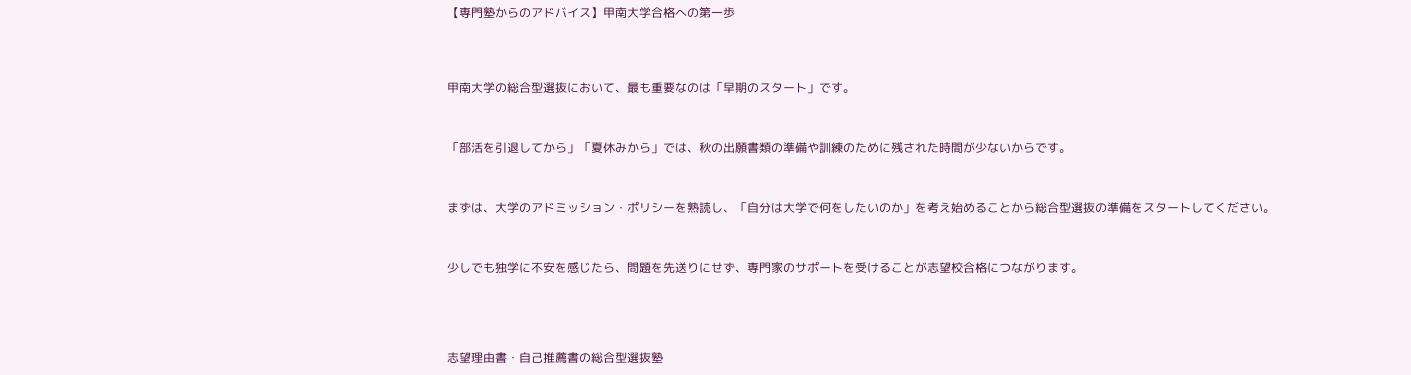【専門塾からのアドバイス】甲南大学合格への第一歩




甲南大学の総合型選抜において、最も重要なのは「早期のスタート」です。



「部活を引退してから」「夏休みから」では、秋の出願書類の準備や訓練のために残された時間が少ないからです。



まずは、大学のアドミッション・ポリシーを熟読し、「自分は大学で何をしたいのか」を考え始めることから総合型選抜の準備をスタートしてください。



少しでも独学に不安を感じたら、問題を先送りにせず、専門家のサポートを受けることが志望校合格につながります。





志望理由書・自己推薦書の総合型選抜塾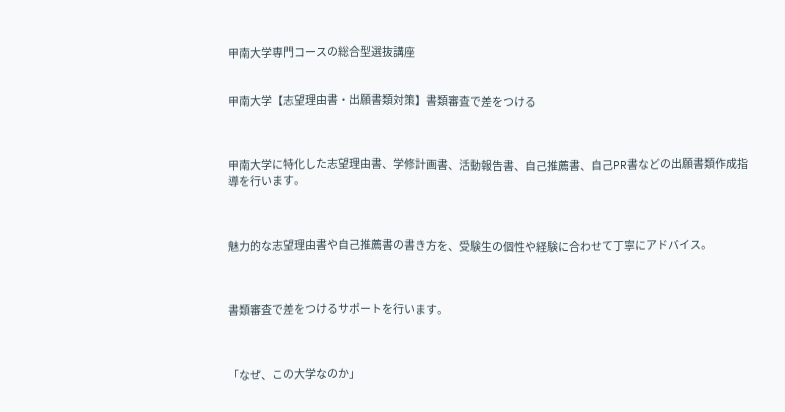甲南大学専門コースの総合型選抜講座


甲南大学【志望理由書・出願書類対策】書類審査で差をつける



甲南大学に特化した志望理由書、学修計画書、活動報告書、自己推薦書、自己PR書などの出願書類作成指導を行います。



魅力的な志望理由書や自己推薦書の書き方を、受験生の個性や経験に合わせて丁寧にアドバイス。



書類審査で差をつけるサポートを行います。



「なぜ、この大学なのか」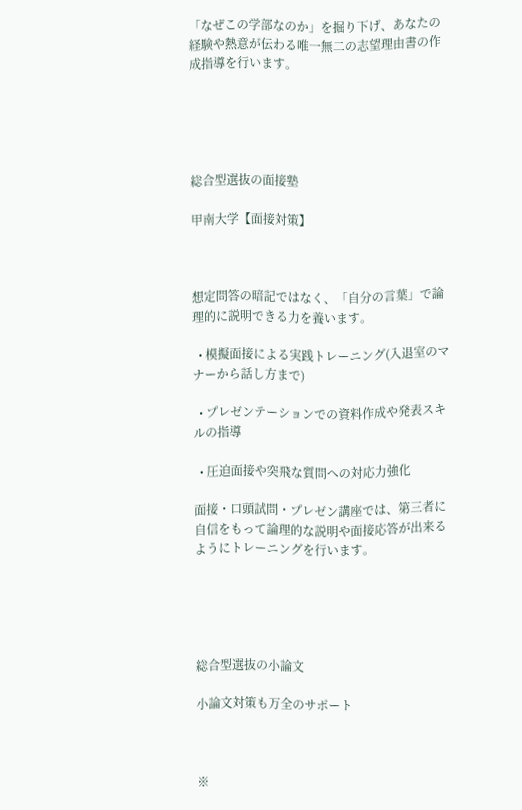「なぜこの学部なのか」を掘り下げ、あなたの経験や熱意が伝わる唯一無二の志望理由書の作成指導を行います。





総合型選抜の面接塾

甲南大学【面接対策】



想定問答の暗記ではなく、「自分の言葉」で論理的に説明できる力を養います。

  • 模擬面接による実践トレーニング(入退室のマナーから話し方まで)

  • プレゼンテーションでの資料作成や発表スキルの指導

  • 圧迫面接や突飛な質問への対応力強化

面接・口頭試問・プレゼン講座では、第三者に自信をもって論理的な説明や面接応答が出来るようにトレーニングを行います。





総合型選抜の小論文

小論文対策も万全のサポート



※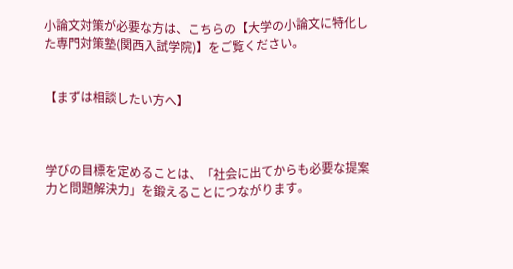小論文対策が必要な方は、こちらの【大学の小論文に特化した専門対策塾(関西入試学院)】をご覧ください。


【まずは相談したい方へ】



学びの目標を定めることは、「社会に出てからも必要な提案力と問題解決力」を鍛えることにつながります。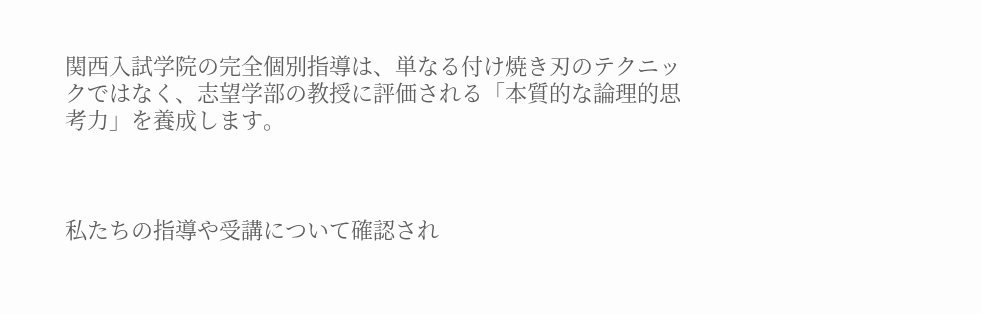関西入試学院の完全個別指導は、単なる付け焼き刃のテクニックではなく、志望学部の教授に評価される「本質的な論理的思考力」を養成します。



私たちの指導や受講について確認され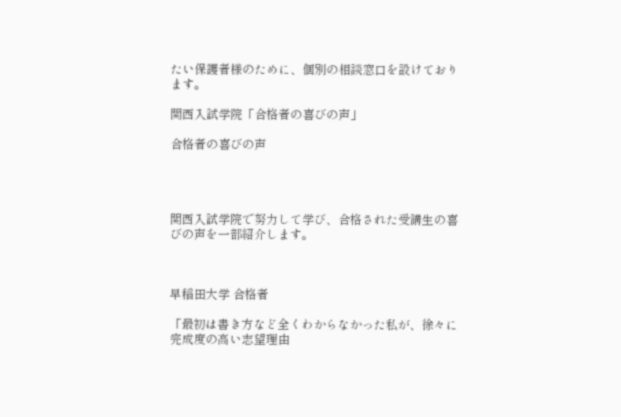たい保護者様のために、個別の相談窓口を設けております。

関西入試学院「合格者の喜びの声」

合格者の喜びの声




関西入試学院で努力して学び、合格された受講生の喜びの声を一部紹介します。



早稲田大学 合格者

「最初は書き方など全くわからなかった私が、徐々に完成度の高い志望理由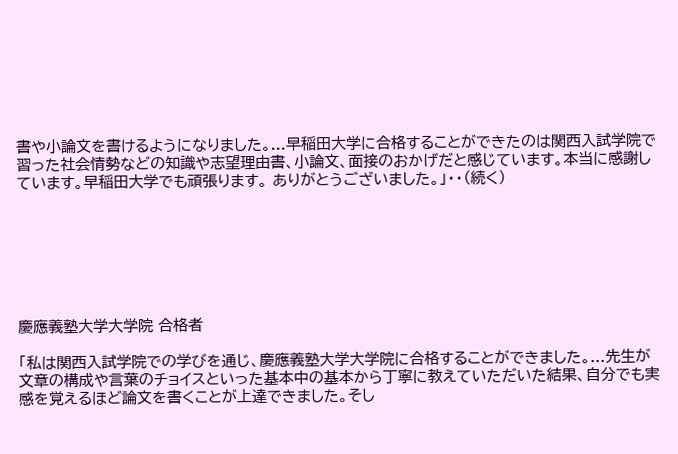書や小論文を書けるようになりました。...早稲田大学に合格することができたのは関西入試学院で習った社会情勢などの知識や志望理由書、小論文、面接のおかげだと感じています。本当に感謝しています。早稲田大学でも頑張ります。 ありがとうございました。」・・(続く)







慶應義塾大学大学院 合格者

「私は関西入試学院での学びを通じ、慶應義塾大学大学院に合格することができました。...先生が文章の構成や言葉のチョイスといった基本中の基本から丁寧に教えていただいた結果、自分でも実感を覚えるほど論文を書くことが上達できました。そし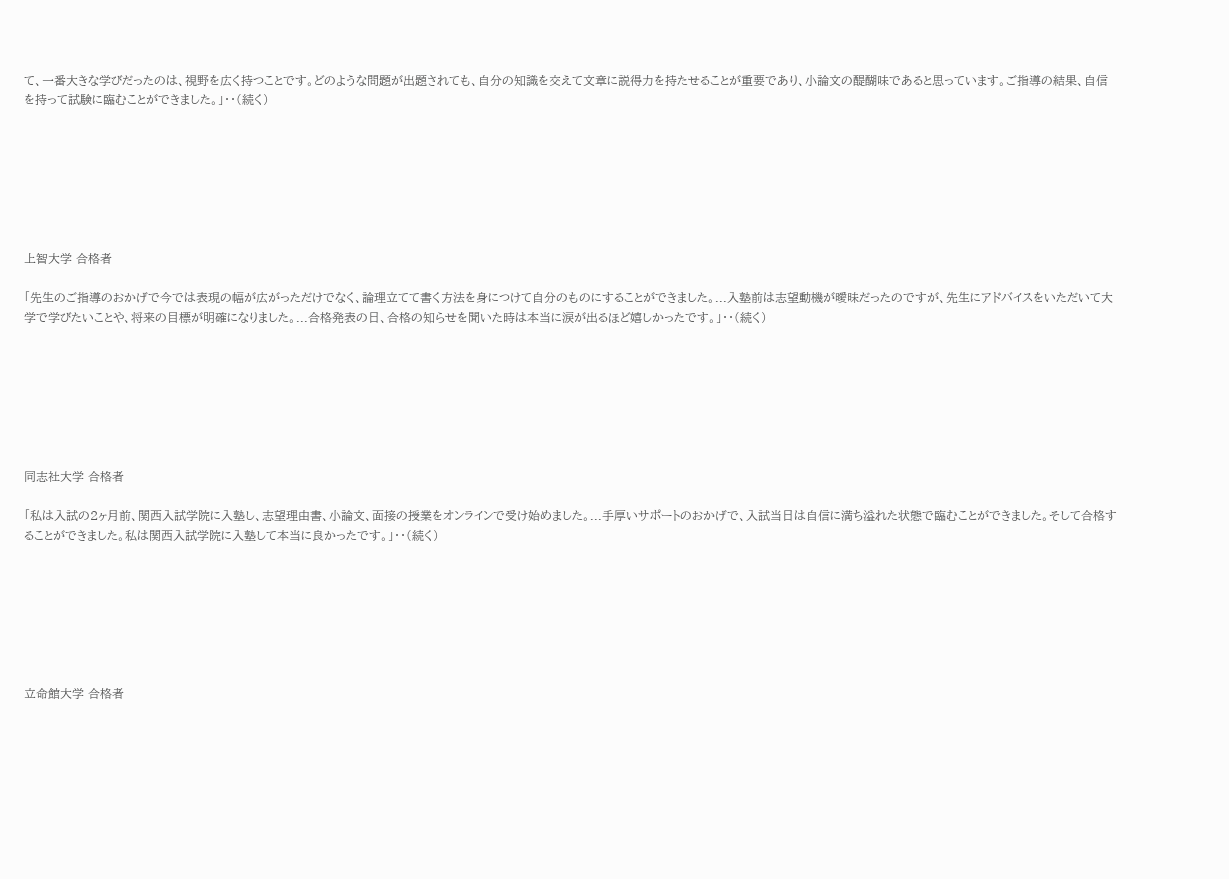て、一番大きな学びだったのは、視野を広く持つことです。どのような問題が出題されても、自分の知識を交えて文章に説得力を持たせることが重要であり、小論文の醍醐味であると思っています。ご指導の結果、自信を持って試験に臨むことができました。」・・(続く)







上智大学 合格者

「先生のご指導のおかげで今では表現の幅が広がっただけでなく、論理立てて書く方法を身につけて自分のものにすることができました。...入塾前は志望動機が曖昧だったのですが、先生にアドバイスをいただいて大学で学びたいことや、将来の目標が明確になりました。...合格発表の日、合格の知らせを聞いた時は本当に涙が出るほど嬉しかったです。」・・(続く)







同志社大学 合格者

「私は入試の2ヶ月前、関西入試学院に入塾し、志望理由書、小論文、面接の授業をオンラインで受け始めました。...手厚いサポートのおかげで、入試当日は自信に満ち溢れた状態で臨むことができました。そして合格することができました。私は関西入試学院に入塾して本当に良かったです。」・・(続く)







立命館大学 合格者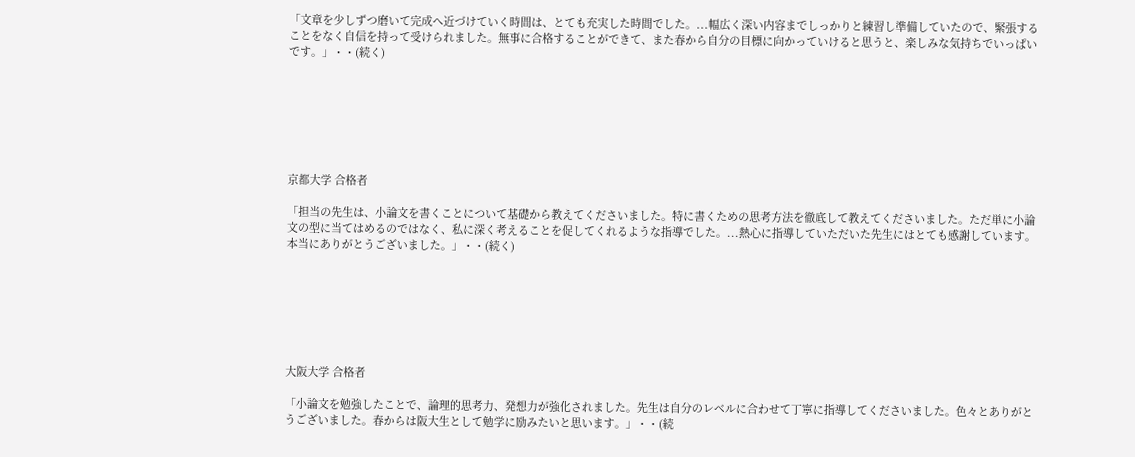「文章を少しずつ磨いて完成へ近づけていく時間は、とても充実した時間でした。...幅広く深い内容までしっかりと練習し準備していたので、緊張することをなく自信を持って受けられました。無事に合格することができて、また春から自分の目標に向かっていけると思うと、楽しみな気持ちでいっぱいです。」・・(続く)







京都大学 合格者

「担当の先生は、小論文を書くことについて基礎から教えてくださいました。特に書くための思考方法を徹底して教えてくださいました。ただ単に小論文の型に当てはめるのではなく、私に深く考えることを促してくれるような指導でした。...熱心に指導していただいた先生にはとても感謝しています。本当にありがとうございました。」・・(続く)







大阪大学 合格者

「小論文を勉強したことで、論理的思考力、発想力が強化されました。先生は自分のレベルに合わせて丁寧に指導してくださいました。色々とありがとうございました。春からは阪大生として勉学に励みたいと思います。」・・(続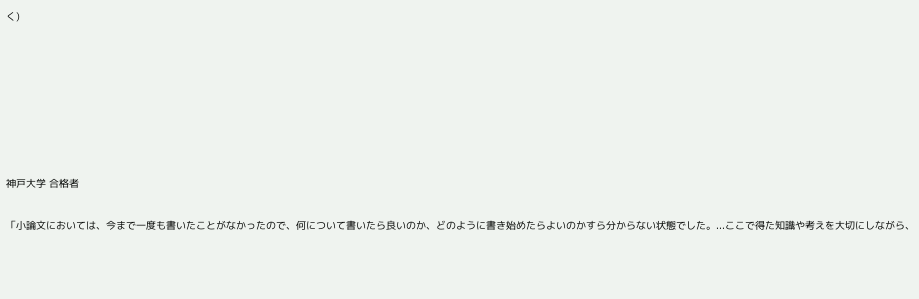く)







神戸大学 合格者

「小論文においては、今まで一度も書いたことがなかったので、何について書いたら良いのか、どのように書き始めたらよいのかすら分からない状態でした。...ここで得た知識や考えを大切にしながら、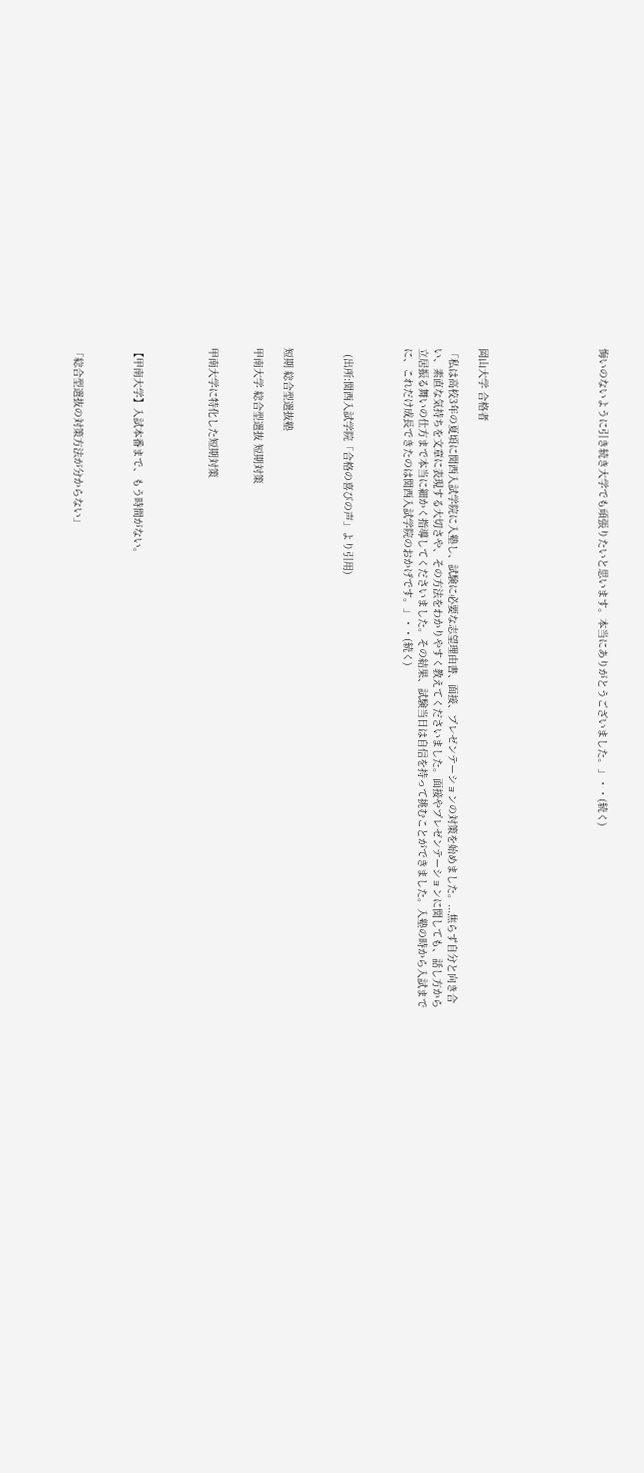悔いのないように引き続き大学でも頑張りたいと思います。本当にありがとうございました。」・・(続く)







岡山大学 合格者

「私は高校3年の夏頃に関西入試学院に入塾し、試験に必要な志望理由書、面接、プレゼンテーションの対策を始めました。...焦らず自分と向き合い、素直な気持ちを文章に表現する大切さや、その方法をわかりやすく教えてくださいました。面接やプレゼンテーションに関しても、話し方から立居振る舞いの仕方まで本当に細かく指導してくださいました。その結果、試験当日は自信を持って挑むことができました。入塾の時から入試までに、これだけ成長できたのは関西入試学院のおかげです。」・・(続く)



  (出所:関西入試学院「合格の喜びの声」より引用)



短期 総合型選抜塾

甲南大学 総合型選抜 短期対策


甲南大学に特化した短期対策




【甲南大学】入試本番まで、もう時間がない。



「総合型選抜の対策方法が分からない」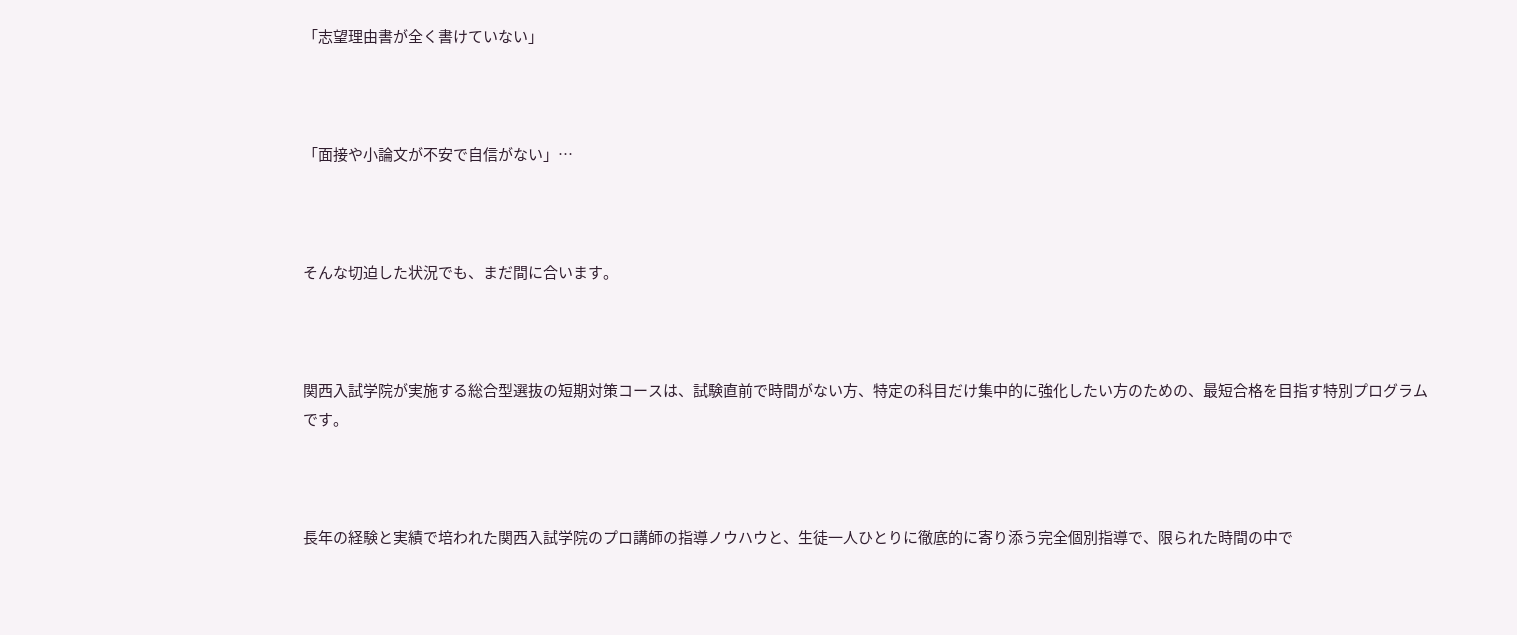「志望理由書が全く書けていない」



「面接や小論文が不安で自信がない」…



そんな切迫した状況でも、まだ間に合います。



関西入試学院が実施する総合型選抜の短期対策コースは、試験直前で時間がない方、特定の科目だけ集中的に強化したい方のための、最短合格を目指す特別プログラムです。



長年の経験と実績で培われた関西入試学院のプロ講師の指導ノウハウと、生徒一人ひとりに徹底的に寄り添う完全個別指導で、限られた時間の中で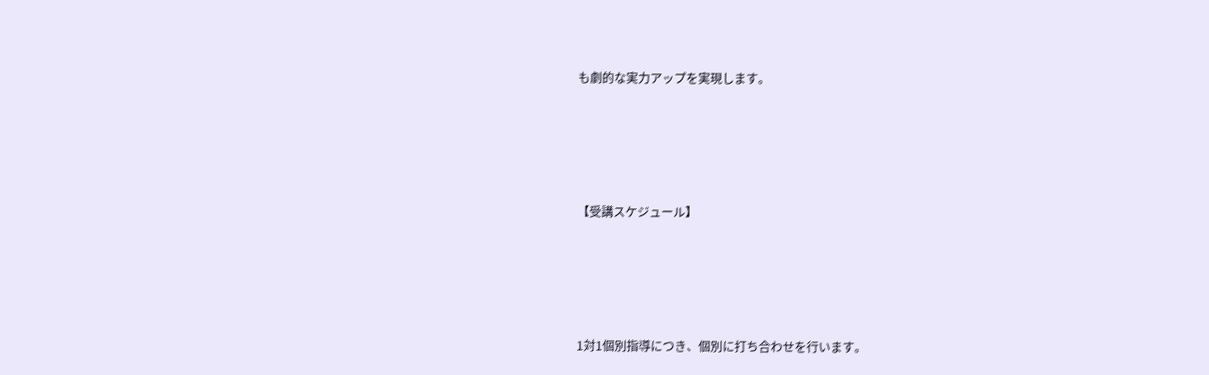も劇的な実力アップを実現します。




【受講スケジュール】




1対1個別指導につき、個別に打ち合わせを行います。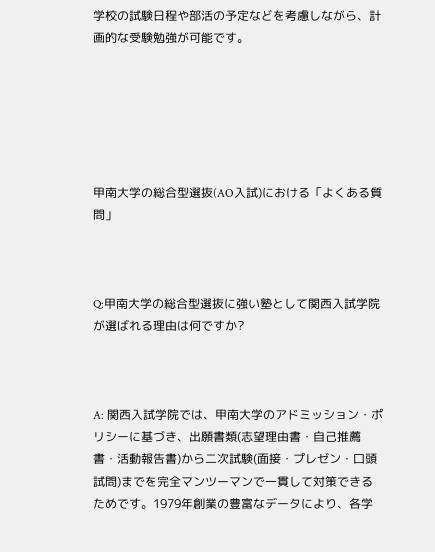学校の試験日程や部活の予定などを考慮しながら、計画的な受験勉強が可能です。






甲南大学の総合型選抜(AO入試)における「よくある質問」



Q:甲南大学の総合型選抜に強い塾として関西入試学院が選ばれる理由は何ですか?



A: 関西入試学院では、甲南大学のアドミッション・ポリシーに基づき、出願書類(志望理由書・自己推薦書・活動報告書)から二次試験(面接・プレゼン・口頭試問)までを完全マンツーマンで一貫して対策できるためです。1979年創業の豊富なデータにより、各学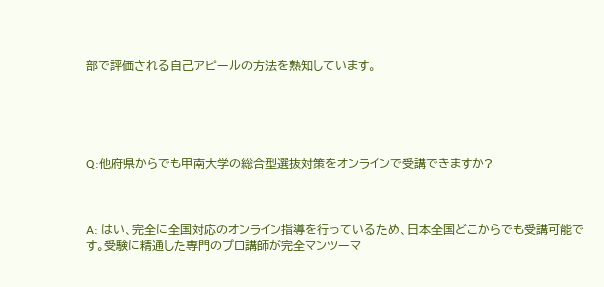部で評価される自己アピールの方法を熟知しています。





Q:他府県からでも甲南大学の総合型選抜対策をオンラインで受講できますか?



A: はい、完全に全国対応のオンライン指導を行っているため、日本全国どこからでも受講可能です。受験に精通した専門のプロ講師が完全マンツーマ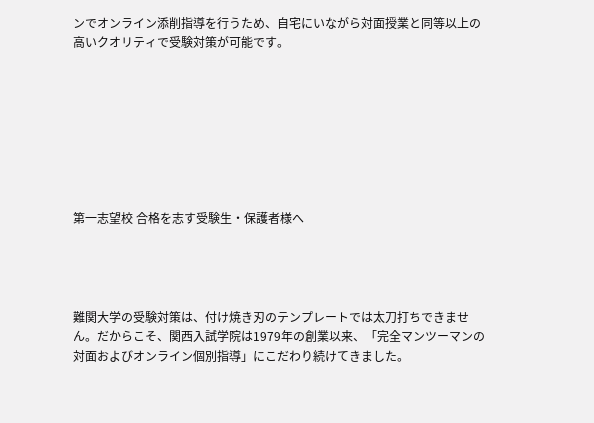ンでオンライン添削指導を行うため、自宅にいながら対面授業と同等以上の高いクオリティで受験対策が可能です。








第一志望校 合格を志す受験生・保護者様へ




難関大学の受験対策は、付け焼き刃のテンプレートでは太刀打ちできません。だからこそ、関西入試学院は1979年の創業以来、「完全マンツーマンの対面およびオンライン個別指導」にこだわり続けてきました。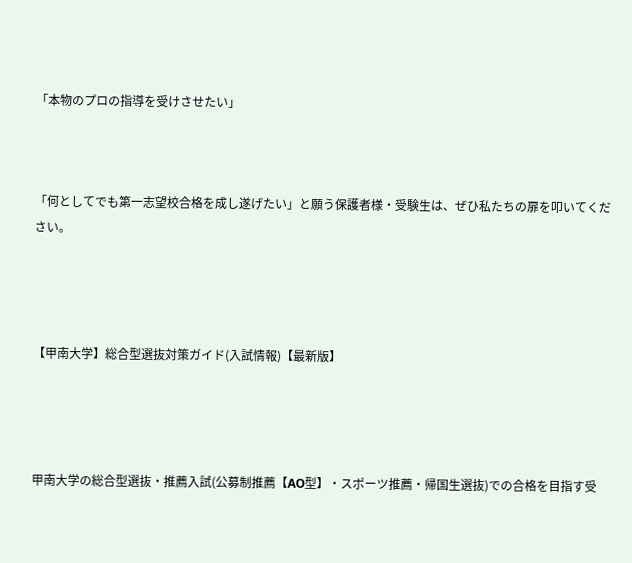「本物のプロの指導を受けさせたい」



「何としてでも第一志望校合格を成し遂げたい」と願う保護者様・受験生は、ぜひ私たちの扉を叩いてください。




【甲南大学】総合型選抜対策ガイド(入試情報)【最新版】




甲南大学の総合型選抜・推薦入試(公募制推薦【AO型】・スポーツ推薦・帰国生選抜)での合格を目指す受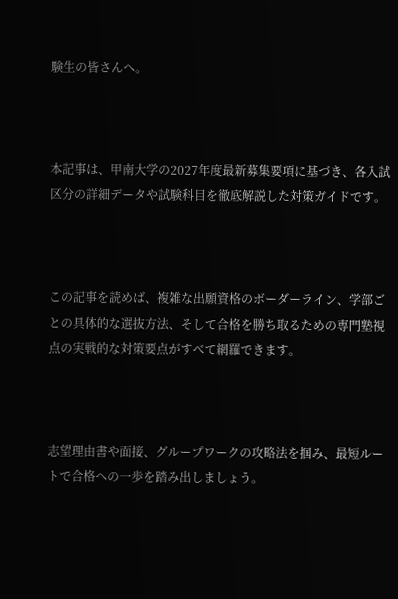験生の皆さんへ。



本記事は、甲南大学の2027年度最新募集要項に基づき、各入試区分の詳細データや試験科目を徹底解説した対策ガイドです。



この記事を読めば、複雑な出願資格のボーダーライン、学部ごとの具体的な選抜方法、そして合格を勝ち取るための専門塾視点の実戦的な対策要点がすべて網羅できます。



志望理由書や面接、グループワークの攻略法を掴み、最短ルートで合格への一歩を踏み出しましょう。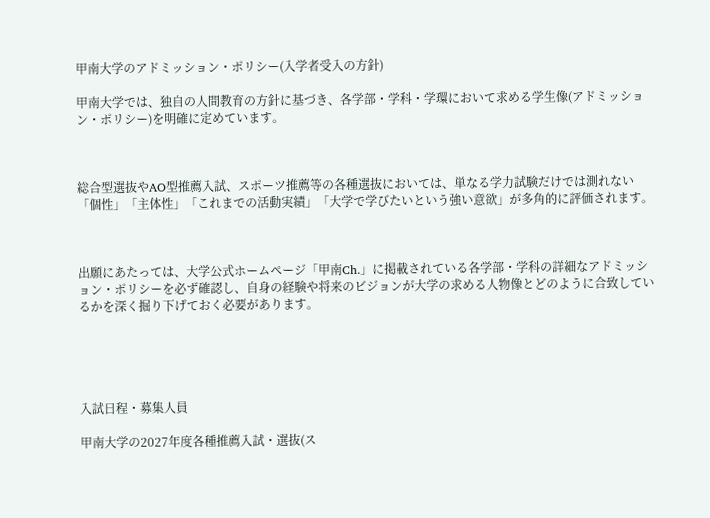甲南大学のアドミッション・ポリシー(入学者受入の方針)

甲南大学では、独自の人間教育の方針に基づき、各学部・学科・学環において求める学生像(アドミッション・ポリシー)を明確に定めています。



総合型選抜やAO型推薦入試、スポーツ推薦等の各種選抜においては、単なる学力試験だけでは測れない「個性」「主体性」「これまでの活動実績」「大学で学びたいという強い意欲」が多角的に評価されます。



出願にあたっては、大学公式ホームページ「甲南Ch.」に掲載されている各学部・学科の詳細なアドミッション・ポリシーを必ず確認し、自身の経験や将来のビジョンが大学の求める人物像とどのように合致しているかを深く掘り下げておく必要があります。





入試日程・募集人員

甲南大学の2027年度各種推薦入試・選抜(ス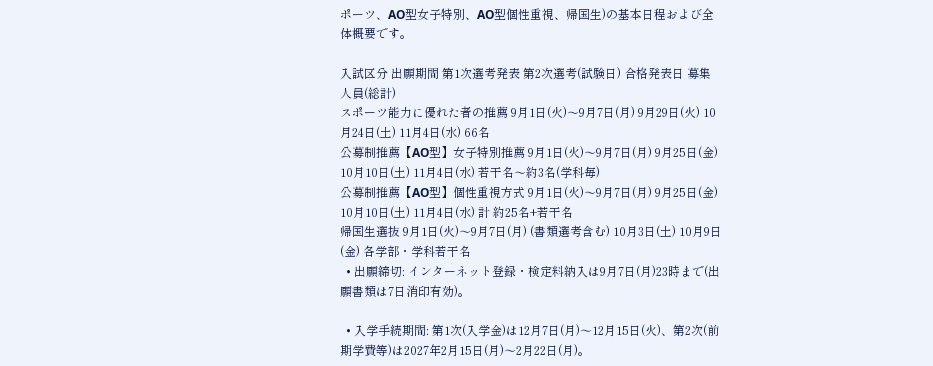ポーツ、AO型女子特別、AO型個性重視、帰国生)の基本日程および全体概要です。

入試区分 出願期間 第1次選考発表 第2次選考(試験日) 合格発表日 募集人員(総計)
スポーツ能力に優れた者の推薦 9月1日(火)〜9月7日(月) 9月29日(火) 10月24日(土) 11月4日(水) 66名
公募制推薦【AO型】女子特別推薦 9月1日(火)〜9月7日(月) 9月25日(金) 10月10日(土) 11月4日(水) 若干名〜約3名(学科毎)
公募制推薦【AO型】個性重視方式 9月1日(火)〜9月7日(月) 9月25日(金) 10月10日(土) 11月4日(水) 計 約25名+若干名
帰国生選抜 9月1日(火)〜9月7日(月) (書類選考含む) 10月3日(土) 10月9日(金) 各学部・学科若干名
  • 出願締切: インターネット登録・検定料納入は9月7日(月)23時まで(出願書類は7日消印有効)。

  • 入学手続期間: 第1次(入学金)は12月7日(月)〜12月15日(火)、第2次(前期学費等)は2027年2月15日(月)〜2月22日(月)。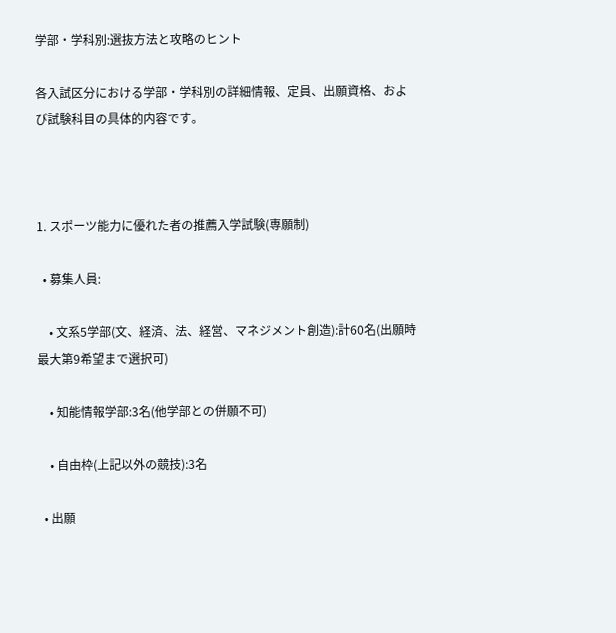学部・学科別:選抜方法と攻略のヒント

各入試区分における学部・学科別の詳細情報、定員、出願資格、および試験科目の具体的内容です。



1. スポーツ能力に優れた者の推薦入学試験(専願制)

  • 募集人員:

    • 文系5学部(文、経済、法、経営、マネジメント創造):計60名(出願時最大第9希望まで選択可)

    • 知能情報学部:3名(他学部との併願不可)

    • 自由枠(上記以外の競技):3名

  • 出願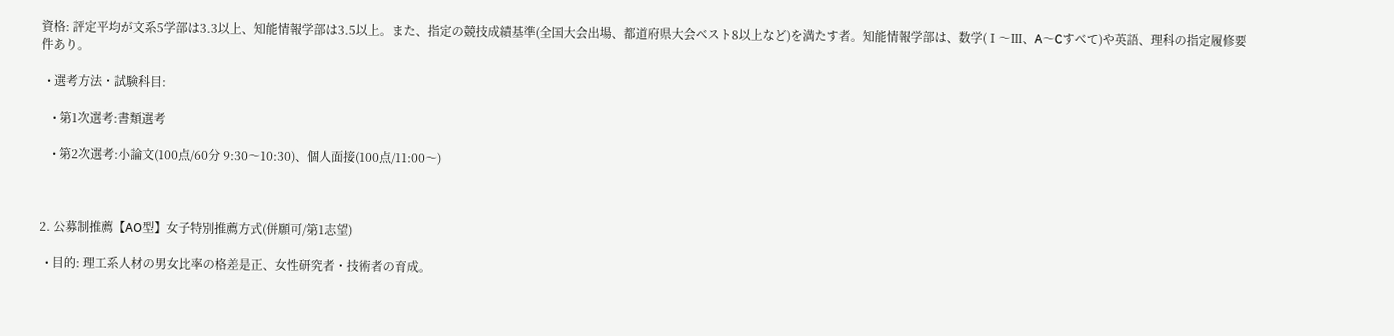資格: 評定平均が文系5学部は3.3以上、知能情報学部は3.5以上。また、指定の競技成績基準(全国大会出場、都道府県大会ベスト8以上など)を満たす者。知能情報学部は、数学(Ⅰ〜Ⅲ、A〜Cすべて)や英語、理科の指定履修要件あり。

  • 選考方法・試験科目:

    • 第1次選考:書類選考

    • 第2次選考:小論文(100点/60分 9:30〜10:30)、個人面接(100点/11:00〜)



2. 公募制推薦【AO型】女子特別推薦方式(併願可/第1志望)

  • 目的: 理工系人材の男女比率の格差是正、女性研究者・技術者の育成。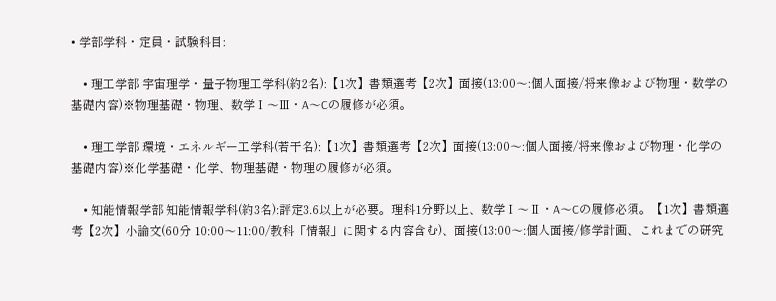• 学部学科・定員・試験科目:

    • 理工学部 宇宙理学・量子物理工学科(約2名):【1次】書類選考【2次】面接(13:00〜:個人面接/将来像および物理・数学の基礎内容)※物理基礎・物理、数学Ⅰ〜Ⅲ・A〜Cの履修が必須。

    • 理工学部 環境・エネルギー工学科(若干名):【1次】書類選考【2次】面接(13:00〜:個人面接/将来像および物理・化学の基礎内容)※化学基礎・化学、物理基礎・物理の履修が必須。

    • 知能情報学部 知能情報学科(約3名):評定3.6以上が必要。理科1分野以上、数学Ⅰ〜Ⅱ・A〜Cの履修必須。【1次】書類選考【2次】小論文(60分 10:00〜11:00/教科「情報」に関する内容含む)、面接(13:00〜:個人面接/修学計画、これまでの研究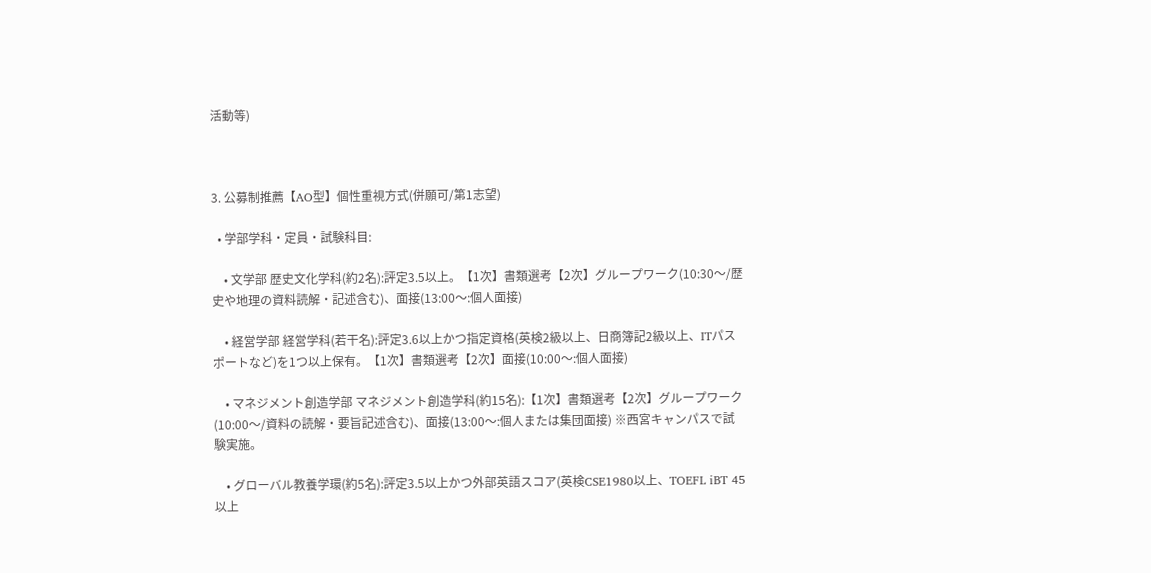活動等)



3. 公募制推薦【AO型】個性重視方式(併願可/第1志望)

  • 学部学科・定員・試験科目:

    • 文学部 歴史文化学科(約2名):評定3.5以上。【1次】書類選考【2次】グループワーク(10:30〜/歴史や地理の資料読解・記述含む)、面接(13:00〜:個人面接)

    • 経営学部 経営学科(若干名):評定3.6以上かつ指定資格(英検2級以上、日商簿記2級以上、ITパスポートなど)を1つ以上保有。【1次】書類選考【2次】面接(10:00〜:個人面接)

    • マネジメント創造学部 マネジメント創造学科(約15名):【1次】書類選考【2次】グループワーク(10:00〜/資料の読解・要旨記述含む)、面接(13:00〜:個人または集団面接) ※西宮キャンパスで試験実施。

    • グローバル教養学環(約5名):評定3.5以上かつ外部英語スコア(英検CSE1980以上、TOEFL iBT 45以上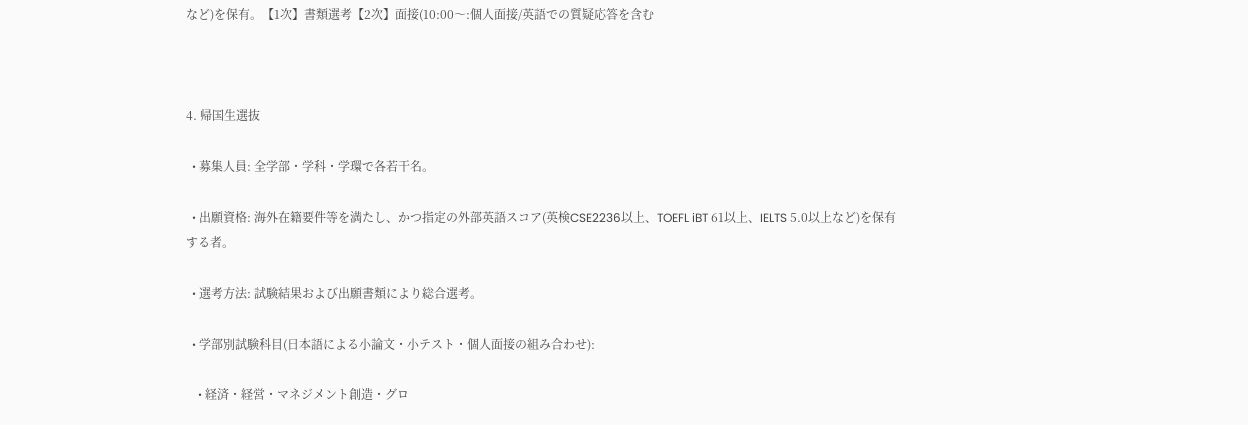など)を保有。【1次】書類選考【2次】面接(10:00〜:個人面接/英語での質疑応答を含む



4. 帰国生選抜

  • 募集人員: 全学部・学科・学環で各若干名。

  • 出願資格: 海外在籍要件等を満たし、かつ指定の外部英語スコア(英検CSE2236以上、TOEFL iBT 61以上、IELTS 5.0以上など)を保有する者。

  • 選考方法: 試験結果および出願書類により総合選考。

  • 学部別試験科目(日本語による小論文・小テスト・個人面接の組み合わせ):

    • 経済・経営・マネジメント創造・グロ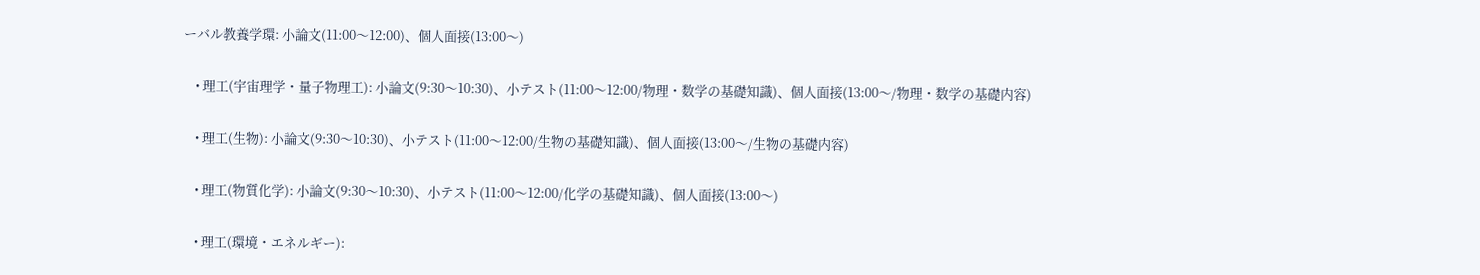ーバル教養学環: 小論文(11:00〜12:00)、個人面接(13:00〜)

    • 理工(宇宙理学・量子物理工): 小論文(9:30〜10:30)、小テスト(11:00〜12:00/物理・数学の基礎知識)、個人面接(13:00〜/物理・数学の基礎内容)

    • 理工(生物): 小論文(9:30〜10:30)、小テスト(11:00〜12:00/生物の基礎知識)、個人面接(13:00〜/生物の基礎内容)

    • 理工(物質化学): 小論文(9:30〜10:30)、小テスト(11:00〜12:00/化学の基礎知識)、個人面接(13:00〜)

    • 理工(環境・エネルギー):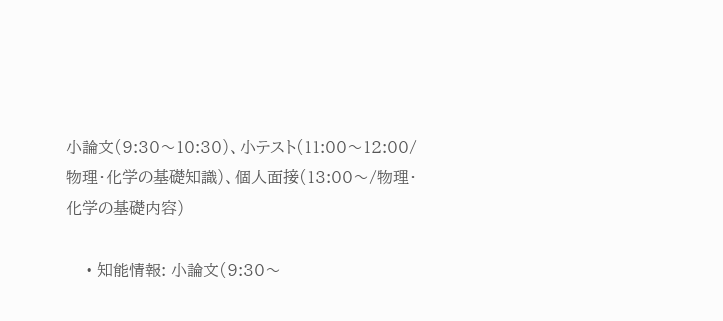小論文(9:30〜10:30)、小テスト(11:00〜12:00/物理・化学の基礎知識)、個人面接(13:00〜/物理・化学の基礎内容)

    • 知能情報: 小論文(9:30〜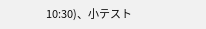10:30)、小テスト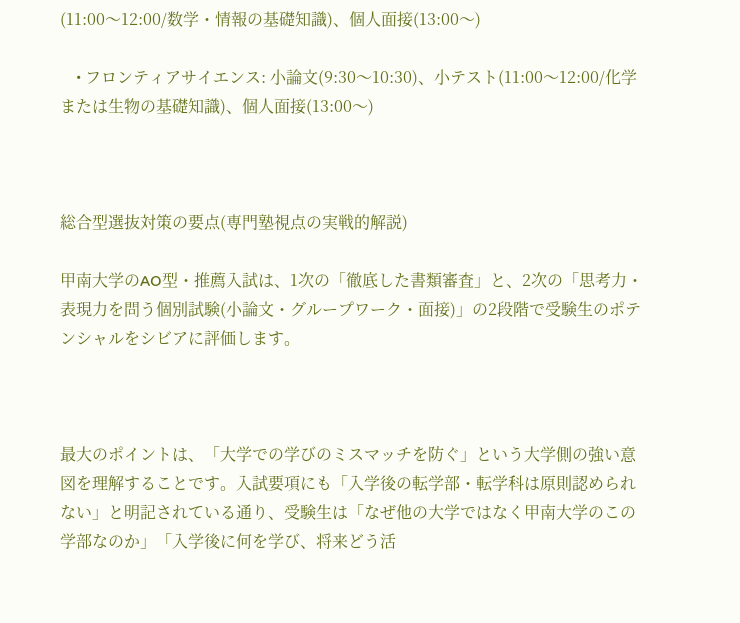(11:00〜12:00/数学・情報の基礎知識)、個人面接(13:00〜)

    • フロンティアサイエンス: 小論文(9:30〜10:30)、小テスト(11:00〜12:00/化学または生物の基礎知識)、個人面接(13:00〜)



総合型選抜対策の要点(専門塾視点の実戦的解説)

甲南大学のAO型・推薦入試は、1次の「徹底した書類審査」と、2次の「思考力・表現力を問う個別試験(小論文・グループワーク・面接)」の2段階で受験生のポテンシャルをシビアに評価します。



最大のポイントは、「大学での学びのミスマッチを防ぐ」という大学側の強い意図を理解することです。入試要項にも「入学後の転学部・転学科は原則認められない」と明記されている通り、受験生は「なぜ他の大学ではなく甲南大学のこの学部なのか」「入学後に何を学び、将来どう活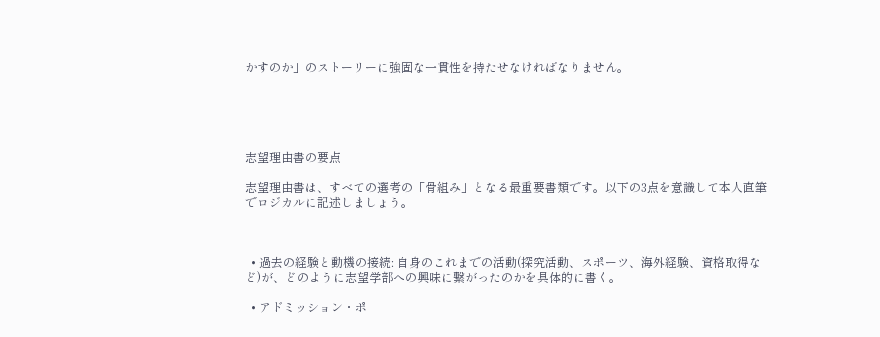かすのか」のストーリーに強固な一貫性を持たせなければなりません。





志望理由書の要点

志望理由書は、すべての選考の「骨組み」となる最重要書類です。以下の3点を意識して本人直筆でロジカルに記述しましょう。



  • 過去の経験と動機の接続: 自身のこれまでの活動(探究活動、スポーツ、海外経験、資格取得など)が、どのように志望学部への興味に繋がったのかを具体的に書く。

  • アドミッション・ポ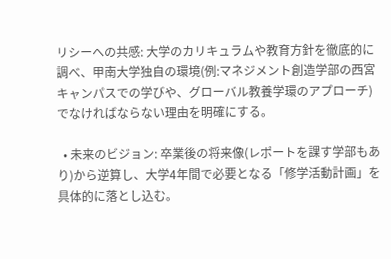リシーへの共感: 大学のカリキュラムや教育方針を徹底的に調べ、甲南大学独自の環境(例:マネジメント創造学部の西宮キャンパスでの学びや、グローバル教養学環のアプローチ)でなければならない理由を明確にする。

  • 未来のビジョン: 卒業後の将来像(レポートを課す学部もあり)から逆算し、大学4年間で必要となる「修学活動計画」を具体的に落とし込む。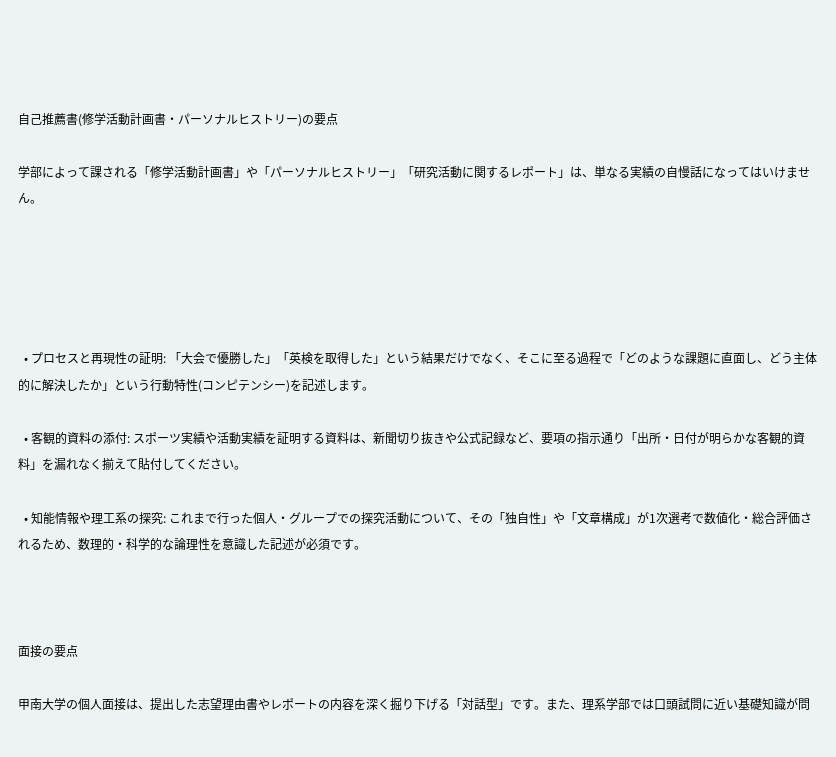自己推薦書(修学活動計画書・パーソナルヒストリー)の要点

学部によって課される「修学活動計画書」や「パーソナルヒストリー」「研究活動に関するレポート」は、単なる実績の自慢話になってはいけません。





  • プロセスと再現性の証明: 「大会で優勝した」「英検を取得した」という結果だけでなく、そこに至る過程で「どのような課題に直面し、どう主体的に解決したか」という行動特性(コンピテンシー)を記述します。

  • 客観的資料の添付: スポーツ実績や活動実績を証明する資料は、新聞切り抜きや公式記録など、要項の指示通り「出所・日付が明らかな客観的資料」を漏れなく揃えて貼付してください。

  • 知能情報や理工系の探究: これまで行った個人・グループでの探究活動について、その「独自性」や「文章構成」が1次選考で数値化・総合評価されるため、数理的・科学的な論理性を意識した記述が必須です。



面接の要点

甲南大学の個人面接は、提出した志望理由書やレポートの内容を深く掘り下げる「対話型」です。また、理系学部では口頭試問に近い基礎知識が問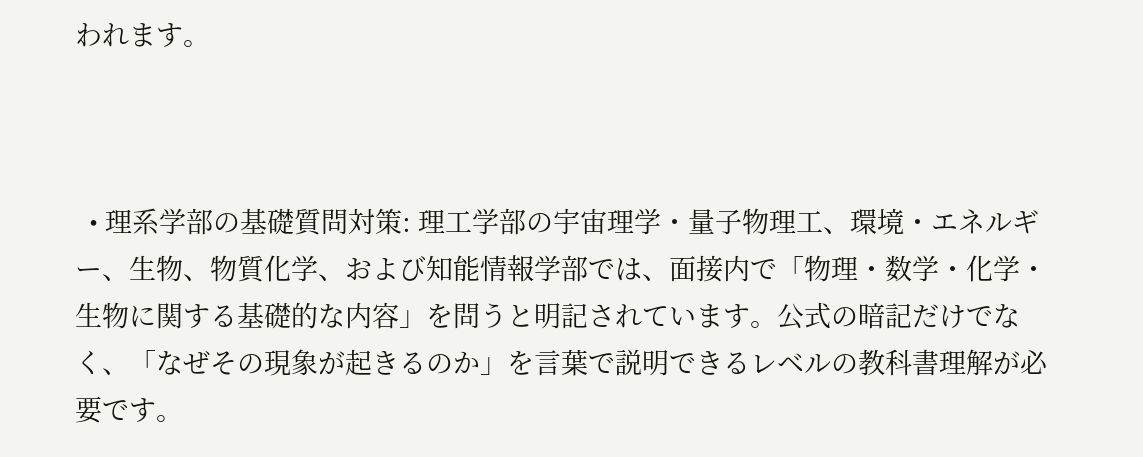われます。



  • 理系学部の基礎質問対策: 理工学部の宇宙理学・量子物理工、環境・エネルギー、生物、物質化学、および知能情報学部では、面接内で「物理・数学・化学・生物に関する基礎的な内容」を問うと明記されています。公式の暗記だけでなく、「なぜその現象が起きるのか」を言葉で説明できるレベルの教科書理解が必要です。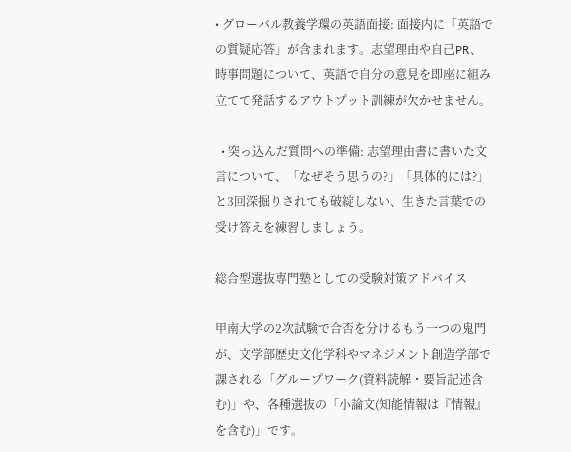• グローバル教養学環の英語面接: 面接内に「英語での質疑応答」が含まれます。志望理由や自己PR、時事問題について、英語で自分の意見を即座に組み立てて発話するアウトプット訓練が欠かせません。

  • 突っ込んだ質問への準備: 志望理由書に書いた文言について、「なぜそう思うの?」「具体的には?」と3回深掘りされても破綻しない、生きた言葉での受け答えを練習しましょう。

総合型選抜専門塾としての受験対策アドバイス

甲南大学の2次試験で合否を分けるもう一つの鬼門が、文学部歴史文化学科やマネジメント創造学部で課される「グループワーク(資料読解・要旨記述含む)」や、各種選抜の「小論文(知能情報は『情報』を含む)」です。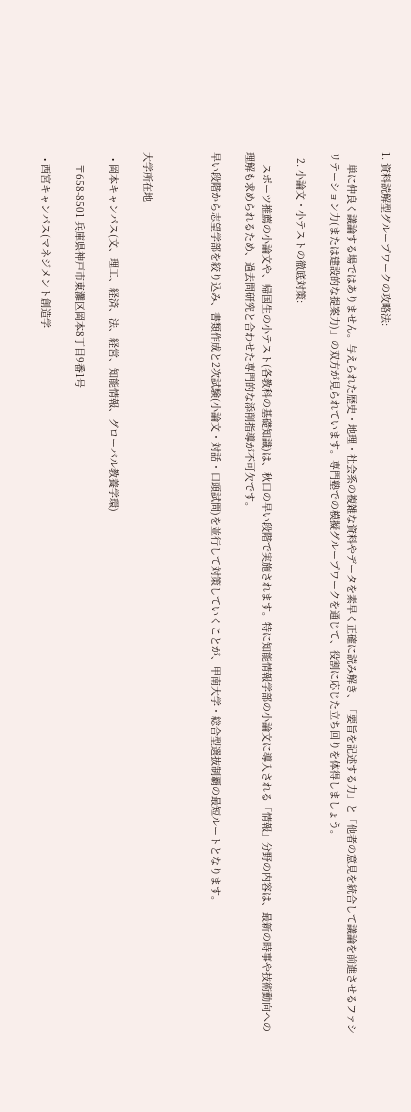1. 資料読解型グループワークの攻略法:

    単に仲良く議論する場ではありません。与えられた歴史・地理・社会系の複雑な資料やデータを素早く正確に読み解き、「要旨を記述する力」と「他者の意見を統合して議論を前進させるファシリテーション力(または建設的な提案力)」の双方が見られています。専門塾での模擬グループワークを通じて、役割に応じた立ち回りを体得しましょう。

  2. 小論文・小テストの徹底対策:

    スポーツ推薦の小論文や、帰国生の小テスト(各教科の基礎知識)は、秋口の早い段階で実施されます。特に知能情報学部の小論文に導入される「情報」分野の内容は、最新の時事や技術動向への理解も求められるため、過去問研究と合わせた専門的な添削指導が不可欠です。

早い段階から志望学部を絞り込み、書類作成と2次試験(小論文・対話・口頭試問)を並行して対策していくことが、甲南大学・総合型選抜制覇の最短ルートとなります。



大学所在地

  • 岡本キャンパス(文、理工、経済、法、経営、知能情報、グローバル教養学環)

    〒658-8501 兵庫県神戸市東灘区岡本8丁目9番1号

  • 西宮キャンパス(マネジメント創造学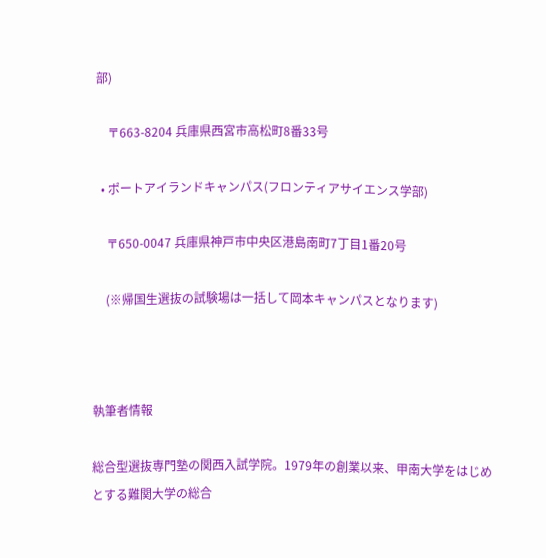部)

    〒663-8204 兵庫県西宮市高松町8番33号

  • ポートアイランドキャンパス(フロンティアサイエンス学部)

    〒650-0047 兵庫県神戸市中央区港島南町7丁目1番20号

    (※帰国生選抜の試験場は一括して岡本キャンパスとなります)



執筆者情報

総合型選抜専門塾の関西入試学院。1979年の創業以来、甲南大学をはじめとする難関大学の総合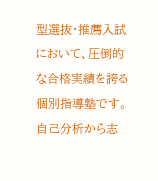型選抜・推薦入試において、圧倒的な合格実績を誇る個別指導塾です。自己分析から志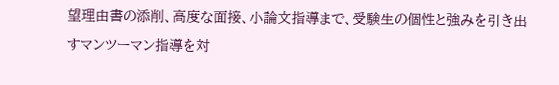望理由書の添削、高度な面接、小論文指導まで、受験生の個性と強みを引き出すマンツーマン指導を対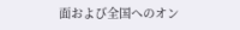面および全国へのオン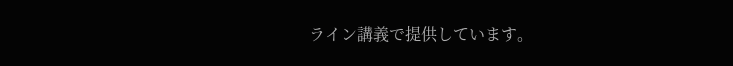ライン講義で提供しています。